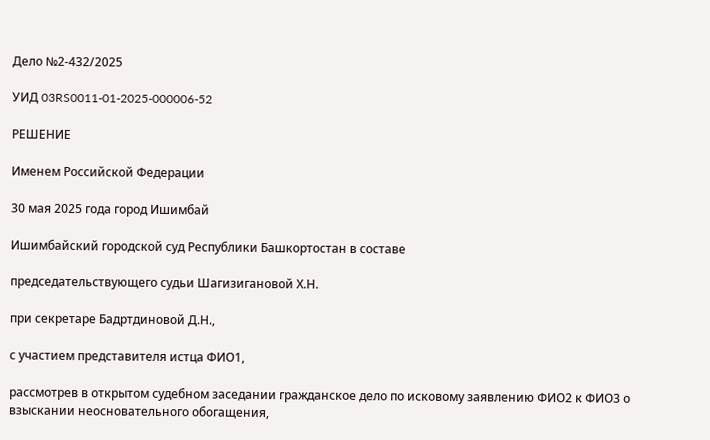Дело №2-432/2025

УИД 03RS0011-01-2025-000006-52

РЕШЕНИЕ

Именем Российской Федерации

30 мая 2025 года город Ишимбай

Ишимбайский городской суд Республики Башкортостан в составе

председательствующего судьи Шагизигановой Х.Н.

при секретаре Бадртдиновой Д.Н.,

с участием представителя истца ФИО1,

рассмотрев в открытом судебном заседании гражданское дело по исковому заявлению ФИО2 к ФИО3 о взыскании неосновательного обогащения,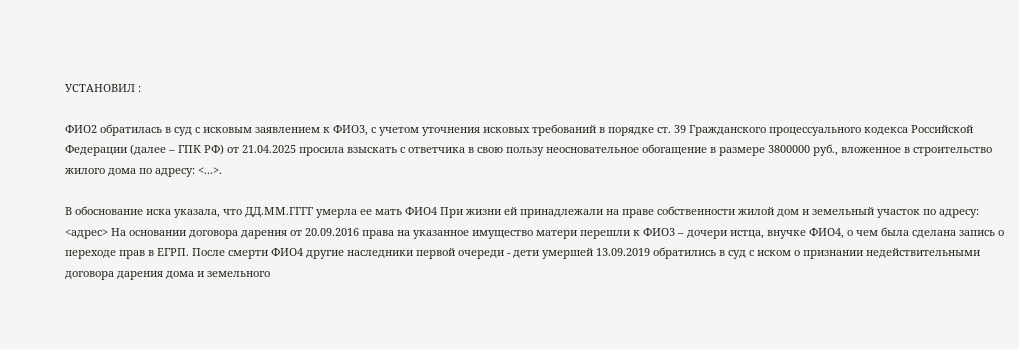УСТАНОВИЛ :

ФИО2 обратилась в суд с исковым заявлением к ФИО3, с учетом уточнения исковых требований в порядке ст. 39 Гражданского процессуального кодекса Российской Федерации (далее – ГПК РФ) от 21.04.2025 просила взыскать с ответчика в свою пользу неосновательное обогащение в размере 3800000 руб., вложенное в строительство жилого дома по адресу: <...>.

В обоснование иска указала, что ДД.ММ.ГГГГ умерла ее мать ФИО4 При жизни ей принадлежали на праве собственности жилой дом и земельный участок по адресу: <адрес> На основании договора дарения от 20.09.2016 права на указанное имущество матери перешли к ФИО3 – дочери истца, внучке ФИО4, о чем была сделана запись о переходе прав в ЕГРП. После смерти ФИО4 другие наследники первой очереди - дети умершей 13.09.2019 обратились в суд с иском о признании недействительными договора дарения дома и земельного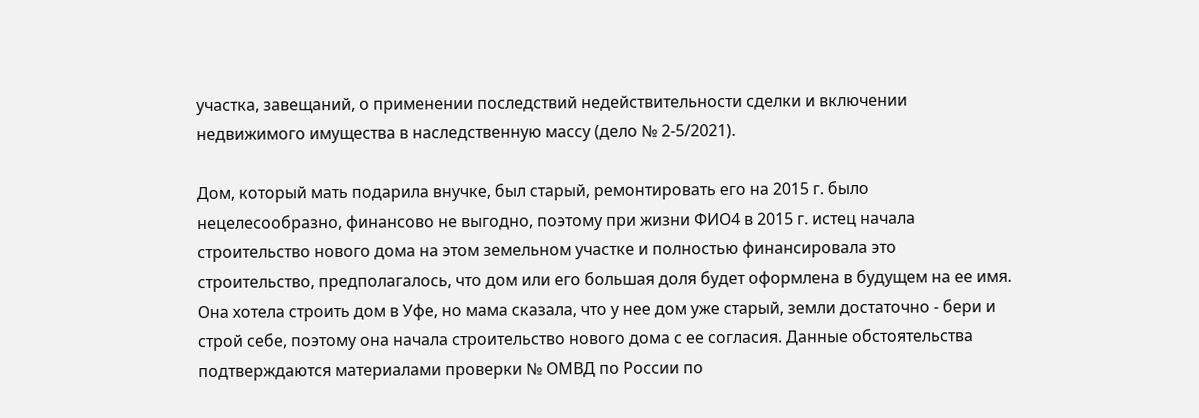участка, завещаний, о применении последствий недействительности сделки и включении недвижимого имущества в наследственную массу (дело № 2-5/2021).

Дом, который мать подарила внучке, был старый, ремонтировать его на 2015 г. было нецелесообразно, финансово не выгодно, поэтому при жизни ФИО4 в 2015 г. истец начала строительство нового дома на этом земельном участке и полностью финансировала это строительство, предполагалось, что дом или его большая доля будет оформлена в будущем на ее имя. Она хотела строить дом в Уфе, но мама сказала, что у нее дом уже старый, земли достаточно - бери и строй себе, поэтому она начала строительство нового дома с ее согласия. Данные обстоятельства подтверждаются материалами проверки № ОМВД по России по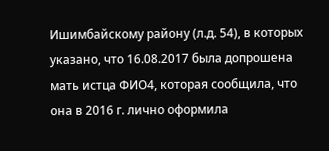Ишимбайскому району (л.д. 54), в которых указано, что 16.08.2017 была допрошена мать истца ФИО4, которая сообщила, что она в 2016 г. лично оформила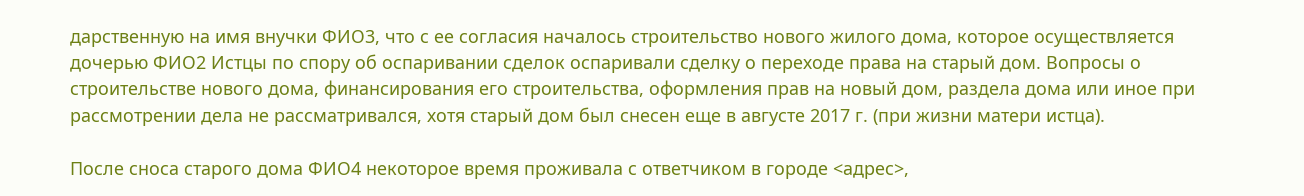дарственную на имя внучки ФИО3, что с ее согласия началось строительство нового жилого дома, которое осуществляется дочерью ФИО2 Истцы по спору об оспаривании сделок оспаривали сделку о переходе права на старый дом. Вопросы о строительстве нового дома, финансирования его строительства, оформления прав на новый дом, раздела дома или иное при рассмотрении дела не рассматривался, хотя старый дом был снесен еще в августе 2017 г. (при жизни матери истца).

После сноса старого дома ФИО4 некоторое время проживала с ответчиком в городе <адрес>,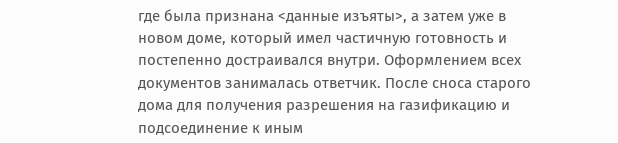где была признана <данные изъяты>, а затем уже в новом доме, который имел частичную готовность и постепенно достраивался внутри. Оформлением всех документов занималась ответчик. После сноса старого дома для получения разрешения на газификацию и подсоединение к иным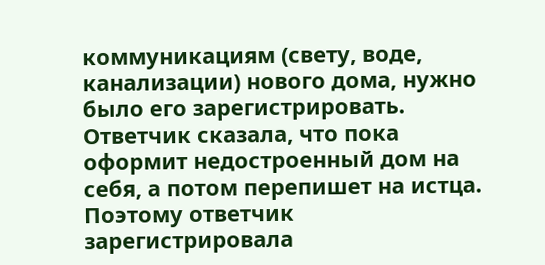коммуникациям (свету, воде, канализации) нового дома, нужно было его зарегистрировать. Ответчик сказала, что пока оформит недостроенный дом на себя, а потом перепишет на истца. Поэтому ответчик зарегистрировала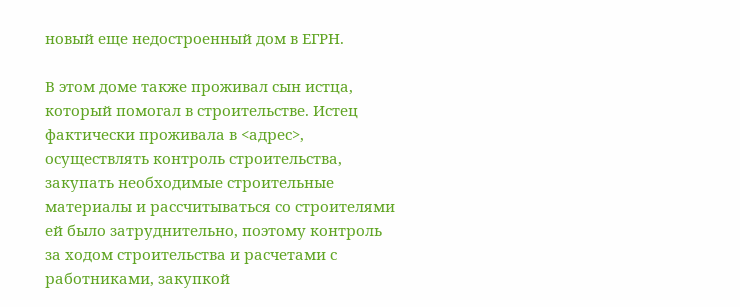новый еще недостроенный дом в ЕГРН.

В этом доме также проживал сын истца, который помогал в строительстве. Истец фактически проживала в <адрес>, осуществлять контроль строительства, закупать необходимые строительные материалы и рассчитываться со строителями ей было затруднительно, поэтому контроль за ходом строительства и расчетами с работниками, закупкой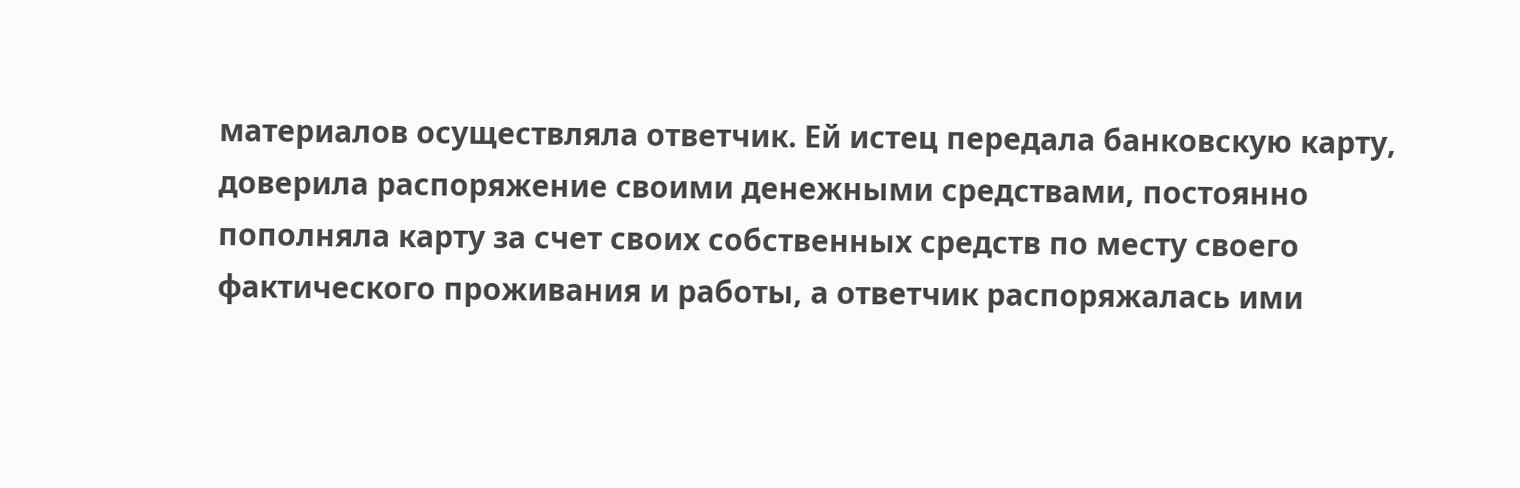материалов осуществляла ответчик. Ей истец передала банковскую карту, доверила распоряжение своими денежными средствами, постоянно пополняла карту за счет своих собственных средств по месту своего фактического проживания и работы, а ответчик распоряжалась ими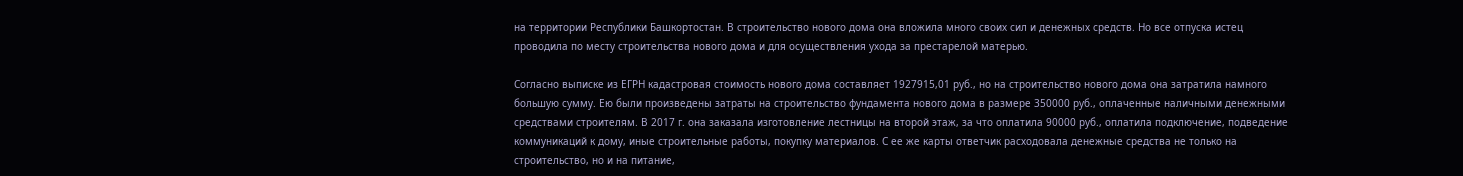на территории Республики Башкортостан. В строительство нового дома она вложила много своих сил и денежных средств. Но все отпуска истец проводила по месту строительства нового дома и для осуществления ухода за престарелой матерью.

Согласно выписке из ЕГРН кадастровая стоимость нового дома составляет 1927915,01 руб., но на строительство нового дома она затратила намного большую сумму. Ею были произведены затраты на строительство фундамента нового дома в размере 350000 руб., оплаченные наличными денежными средствами строителям. В 2017 г. она заказала изготовление лестницы на второй этаж, за что оплатила 90000 руб., оплатила подключение, подведение коммуникаций к дому, иные строительные работы, покупку материалов. С ее же карты ответчик расходовала денежные средства не только на строительство, но и на питание,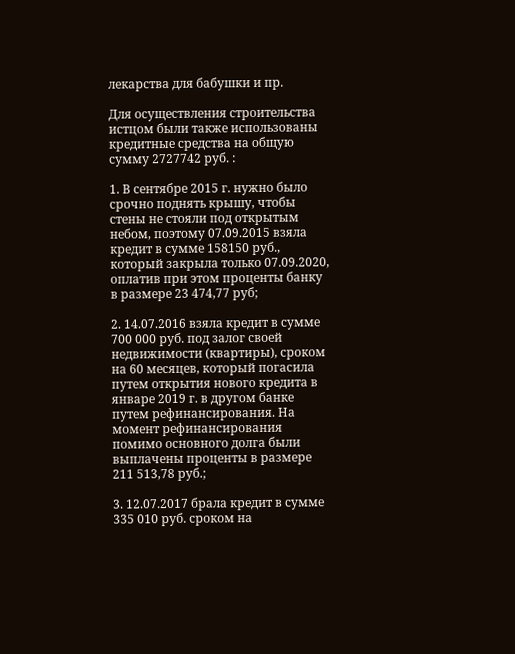лекарства для бабушки и пр.

Для осуществления строительства истцом были также использованы кредитные средства на общую сумму 2727742 руб. :

1. В сентябре 2015 г. нужно было срочно поднять крышу, чтобы стены не стояли под открытым небом, поэтому 07.09.2015 взяла кредит в сумме 158150 руб., который закрыла только 07.09.2020, оплатив при этом проценты банку в размере 23 474,77 руб;

2. 14.07.2016 взяла кредит в сумме 700 000 руб. под залог своей недвижимости (квартиры), сроком на 60 месяцев, который погасила путем открытия нового кредита в январе 2019 г. в другом банке путем рефинансирования. На момент рефинансирования помимо основного долга были выплачены проценты в размере 211 513,78 руб.;

3. 12.07.2017 брала кредит в сумме 335 010 руб. сроком на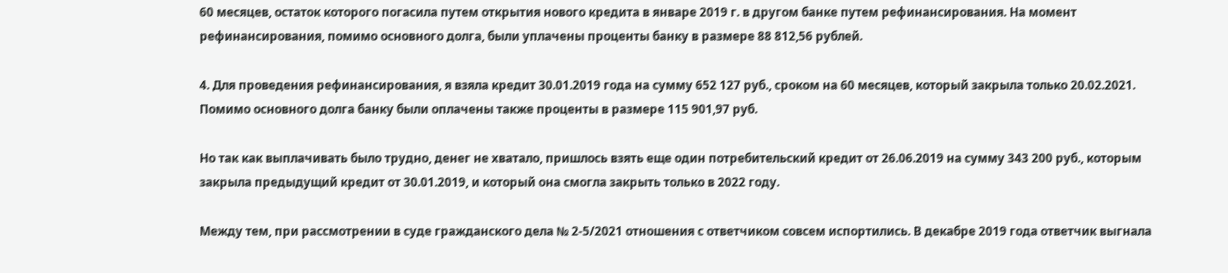60 месяцев, остаток которого погасила путем открытия нового кредита в январе 2019 г. в другом банке путем рефинансирования. На момент рефинансирования, помимо основного долга, были уплачены проценты банку в размере 88 812,56 рублей.

4. Для проведения рефинансирования, я взяла кредит 30.01.2019 года на сумму 652 127 руб., сроком на 60 месяцев, который закрыла только 20.02.2021. Помимо основного долга банку были оплачены также проценты в размере 115 901,97 руб.

Но так как выплачивать было трудно, денег не хватало, пришлось взять еще один потребительский кредит от 26.06.2019 на сумму 343 200 руб., которым закрыла предыдущий кредит от 30.01.2019, и который она смогла закрыть только в 2022 году.

Между тем, при рассмотрении в суде гражданского дела № 2-5/2021 отношения с ответчиком совсем испортились. В декабре 2019 года ответчик выгнала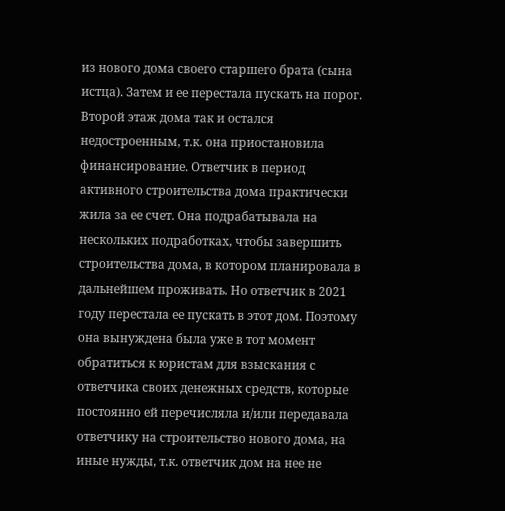из нового дома своего старшего брата (сына истца). Затем и ее перестала пускать на порог. Второй этаж дома так и остался недостроенным, т.к. она приостановила финансирование. Ответчик в период активного строительства дома практически жила за ее счет. Она подрабатывала на нескольких подработках, чтобы завершить строительства дома, в котором планировала в дальнейшем проживать. Но ответчик в 2021 году перестала ее пускать в этот дом. Поэтому она вынуждена была уже в тот момент обратиться к юристам для взыскания с ответчика своих денежных средств, которые постоянно ей перечисляла и/или передавала ответчику на строительство нового дома, на иные нужды, т.к. ответчик дом на нее не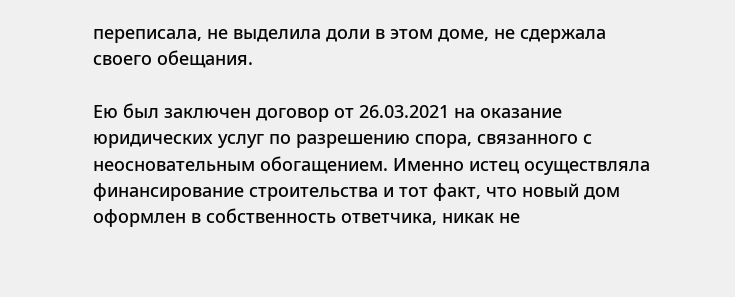переписала, не выделила доли в этом доме, не сдержала своего обещания.

Ею был заключен договор от 26.03.2021 на оказание юридических услуг по разрешению спора, связанного с неосновательным обогащением. Именно истец осуществляла финансирование строительства и тот факт, что новый дом оформлен в собственность ответчика, никак не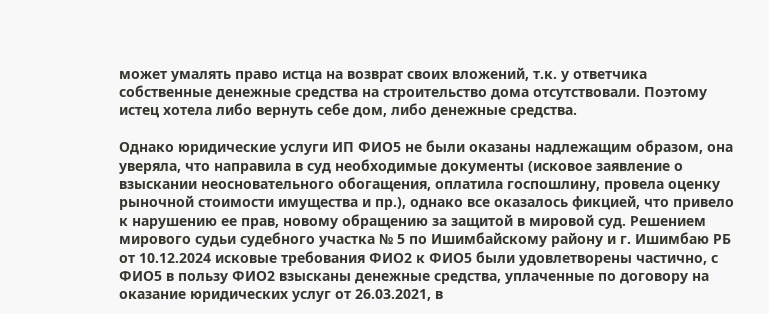может умалять право истца на возврат своих вложений, т.к. у ответчика собственные денежные средства на строительство дома отсутствовали. Поэтому истец хотела либо вернуть себе дом, либо денежные средства.

Однако юридические услуги ИП ФИО5 не были оказаны надлежащим образом, она уверяла, что направила в суд необходимые документы (исковое заявление о взыскании неосновательного обогащения, оплатила госпошлину, провела оценку рыночной стоимости имущества и пр.), однако все оказалось фикцией, что привело к нарушению ее прав, новому обращению за защитой в мировой суд. Решением мирового судьи судебного участка № 5 по Ишимбайскому району и г. Ишимбаю РБ от 10.12.2024 исковые требования ФИО2 к ФИО5 были удовлетворены частично, с ФИО5 в пользу ФИО2 взысканы денежные средства, уплаченные по договору на оказание юридических услуг от 26.03.2021, в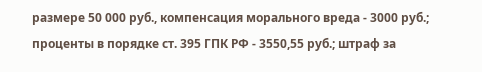размере 50 000 руб., компенсация морального вреда - 3000 руб.; проценты в порядке ст. 395 ГПК РФ - 3550,55 руб.; штраф за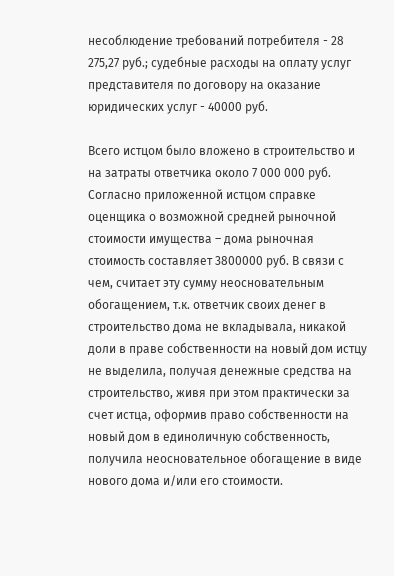несоблюдение требований потребителя - 28 275,27 руб.; судебные расходы на оплату услуг представителя по договору на оказание юридических услуг - 40000 руб.

Всего истцом было вложено в строительство и на затраты ответчика около 7 000 000 руб. Согласно приложенной истцом справке оценщика о возможной средней рыночной стоимости имущества – дома рыночная стоимость составляет 3800000 руб. В связи с чем, считает эту сумму неосновательным обогащением, т.к. ответчик своих денег в строительство дома не вкладывала, никакой доли в праве собственности на новый дом истцу не выделила, получая денежные средства на строительство, живя при этом практически за счет истца, оформив право собственности на новый дом в единоличную собственность, получила неосновательное обогащение в виде нового дома и/или его стоимости.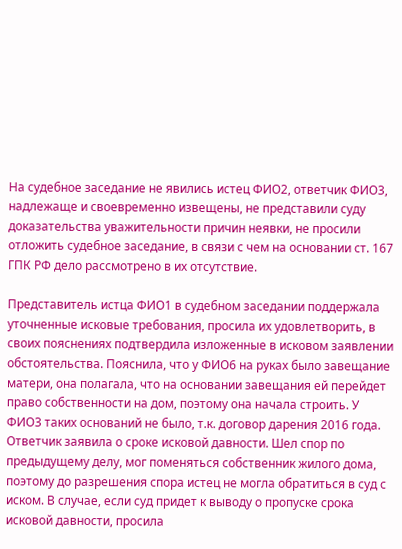На судебное заседание не явились истец ФИО2, ответчик ФИО3, надлежаще и своевременно извещены, не представили суду доказательства уважительности причин неявки, не просили отложить судебное заседание, в связи с чем на основании ст. 167 ГПК РФ дело рассмотрено в их отсутствие.

Представитель истца ФИО1 в судебном заседании поддержала уточненные исковые требования, просила их удовлетворить, в своих пояснениях подтвердила изложенные в исковом заявлении обстоятельства. Пояснила, что у ФИО6 на руках было завещание матери, она полагала, что на основании завещания ей перейдет право собственности на дом, поэтому она начала строить. У ФИО3 таких оснований не было, т.к. договор дарения 2016 года. Ответчик заявила о сроке исковой давности. Шел спор по предыдущему делу, мог поменяться собственник жилого дома, поэтому до разрешения спора истец не могла обратиться в суд с иском. В случае, если суд придет к выводу о пропуске срока исковой давности, просила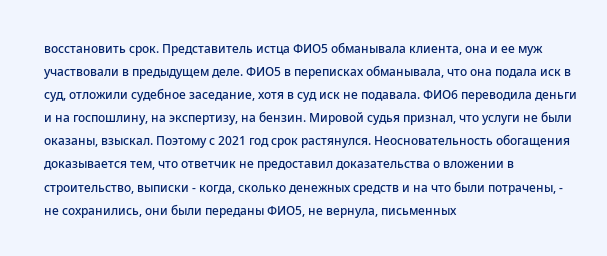восстановить срок. Представитель истца ФИО5 обманывала клиента, она и ее муж участвовали в предыдущем деле. ФИО5 в переписках обманывала, что она подала иск в суд, отложили судебное заседание, хотя в суд иск не подавала. ФИО6 переводила деньги и на госпошлину, на экспертизу, на бензин. Мировой судья признал, что услуги не были оказаны, взыскал. Поэтому с 2021 год срок растянулся. Неосновательность обогащения доказывается тем, что ответчик не предоставил доказательства о вложении в строительство, выписки - когда, сколько денежных средств и на что были потрачены, - не сохранились, они были переданы ФИО5, не вернула, письменных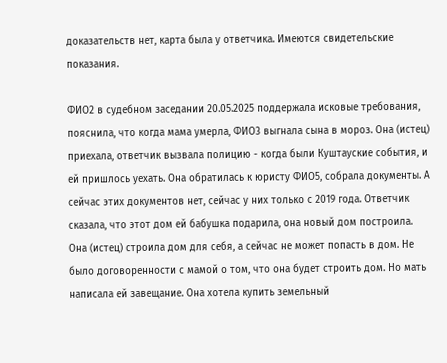доказательств нет, карта была у ответчика. Имеются свидетельские показания.

ФИО2 в судебном заседании 20.05.2025 поддержала исковые требования, пояснила, что когда мама умерла, ФИО3 выгнала сына в мороз. Она (истец) приехала, ответчик вызвала полицию - когда были Куштауские события, и ей пришлось уехать. Она обратилась к юристу ФИО5, собрала документы. А сейчас этих документов нет, сейчас у них только с 2019 года. Ответчик сказала, что этот дом ей бабушка подарила, она новый дом построила. Она (истец) строила дом для себя, а сейчас не может попасть в дом. Не было договоренности с мамой о том, что она будет строить дом. Но мать написала ей завещание. Она хотела купить земельный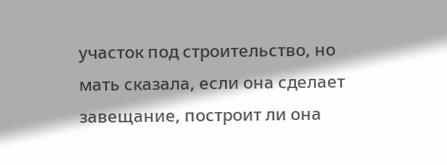участок под строительство, но мать сказала, если она сделает завещание, построит ли она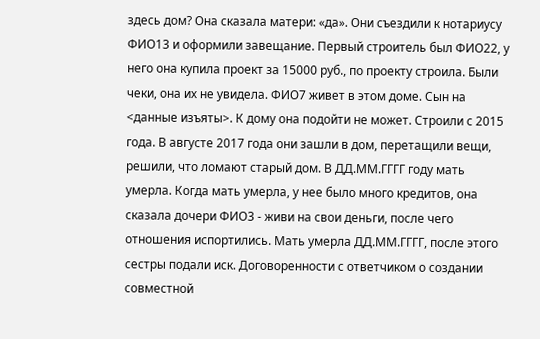здесь дом? Она сказала матери: «да». Они съездили к нотариусу ФИО13 и оформили завещание. Первый строитель был ФИО22, у него она купила проект за 15000 руб., по проекту строила. Были чеки, она их не увидела. ФИО7 живет в этом доме. Сын на <данные изъяты>. К дому она подойти не может. Строили с 2015 года. В августе 2017 года они зашли в дом, перетащили вещи, решили, что ломают старый дом. В ДД.ММ.ГГГГ году мать умерла. Когда мать умерла, у нее было много кредитов, она сказала дочери ФИО3 - живи на свои деньги, после чего отношения испортились. Мать умерла ДД.ММ.ГГГГ, после этого сестры подали иск. Договоренности с ответчиком о создании совместной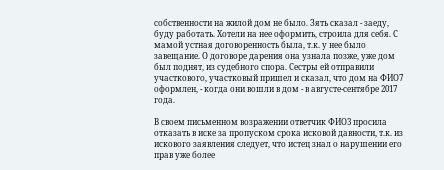собственности на жилой дом не было. Зять сказал - заеду, буду работать. Хотели на нее оформить, строила для себя. С мамой устная договоренность была, т.к. у нее было завещание. О договоре дарения она узнала позже, уже дом был поднят, из судебного спора. Сестры ей отправили участкового, участковый пришел и сказал, что дом на ФИО7 оформлен, - когда они вошли в дом - в августе-сентябре 2017 года.

В своем письменном возражении ответчик ФИО3 просила отказать в иске за пропуском срока исковой давности, т.к. из искового заявления следует, что истец знал о нарушении его прав уже более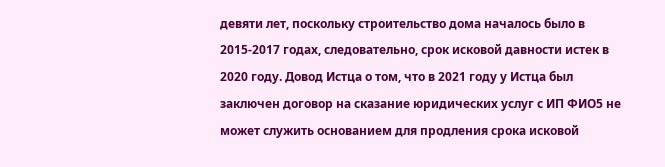девяти лет, поскольку строительство дома началось было в 2015-2017 годах, следовательно, срок исковой давности истек в 2020 году. Довод Истца о том, что в 2021 году у Истца был заключен договор на сказание юридических услуг с ИП ФИО5 не может служить основанием для продления срока исковой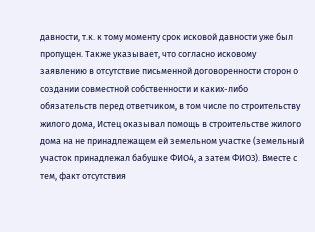давности, т.к. к тому моменту срок исковой давности уже был пропущен. Также указывает, что согласно исковому заявлению в отсутствие письменной договоренности сторон о создании совместной собственности и каких-либо обязательств перед ответчиком, в том числе по строительству жилого дома, Истец оказывал помощь в строительстве жилого дома на не принадлежащем ей земельном участке (земельный участок принадлежал бабушке ФИО4, а затем ФИО3). Вместе с тем, факт отсутствия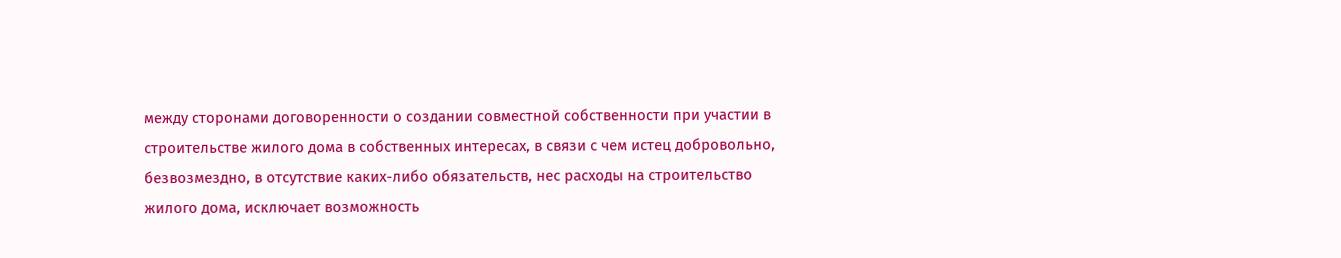между сторонами договоренности о создании совместной собственности при участии в строительстве жилого дома в собственных интересах, в связи с чем истец добровольно, безвозмездно, в отсутствие каких-либо обязательств, нес расходы на строительство жилого дома, исключает возможность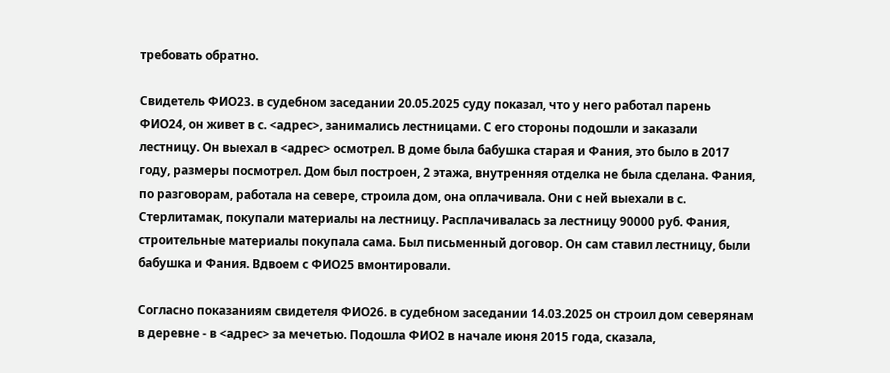требовать обратно.

Свидетель ФИО23. в судебном заседании 20.05.2025 суду показал, что у него работал парень ФИО24, он живет в с. <адрес>, занимались лестницами. С его стороны подошли и заказали лестницу. Он выехал в <адрес> осмотрел. В доме была бабушка старая и Фания, это было в 2017 году, размеры посмотрел. Дом был построен, 2 этажа, внутренняя отделка не была сделана. Фания, по разговорам, работала на севере, строила дом, она оплачивала. Они с ней выехали в с. Стерлитамак, покупали материалы на лестницу. Расплачивалась за лестницу 90000 руб. Фания, строительные материалы покупала сама. Был письменный договор. Он сам ставил лестницу, были бабушка и Фания. Вдвоем с ФИО25 вмонтировали.

Согласно показаниям свидетеля ФИО26. в судебном заседании 14.03.2025 он строил дом северянам в деревне - в <адрес> за мечетью. Подошла ФИО2 в начале июня 2015 года, сказала,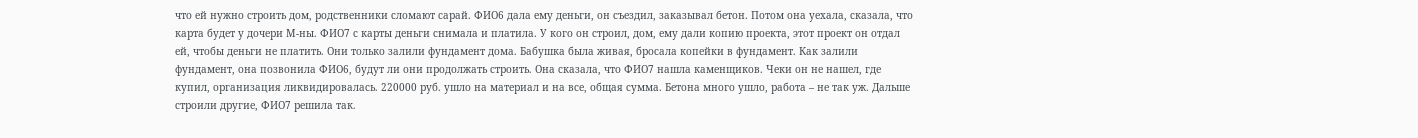что ей нужно строить дом, родственники сломают сарай. ФИО6 дала ему деньги, он съездил, заказывал бетон. Потом она уехала, сказала, что карта будет у дочери М-ны. ФИО7 с карты деньги снимала и платила. У кого он строил, дом, ему дали копию проекта, этот проект он отдал ей, чтобы деньги не платить. Они только залили фундамент дома. Бабушка была живая, бросала копейки в фундамент. Как залили фундамент, она позвонила ФИО6, будут ли они продолжать строить. Она сказала, что ФИО7 нашла каменщиков. Чеки он не нашел, где купил, организация ликвидировалась. 220000 руб. ушло на материал и на все, общая сумма. Бетона много ушло, работа – не так уж. Дальше строили другие, ФИО7 решила так.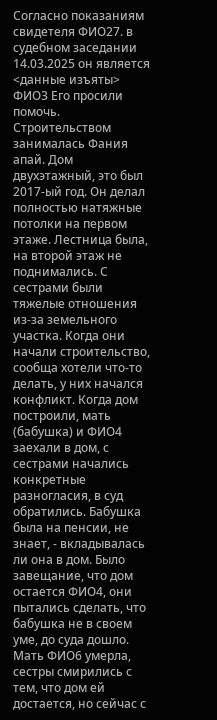Согласно показаниям свидетеля ФИО27. в судебном заседании 14.03.2025 он является <данные изъяты> ФИО3 Его просили помочь. Строительством занималась Фания апай. Дом двухэтажный, это был 2017-ый год. Он делал полностью натяжные потолки на первом этаже. Лестница была, на второй этаж не поднимались. С сестрами были тяжелые отношения из-за земельного участка. Когда они начали строительство, сообща хотели что-то делать, у них начался конфликт. Когда дом построили, мать (бабушка) и ФИО4 заехали в дом, с сестрами начались конкретные разногласия, в суд обратились. Бабушка была на пенсии, не знает, - вкладывалась ли она в дом. Было завещание, что дом остается ФИО4, они пытались сделать, что бабушка не в своем уме, до суда дошло. Мать ФИО6 умерла, сестры смирились с тем, что дом ей достается, но сейчас с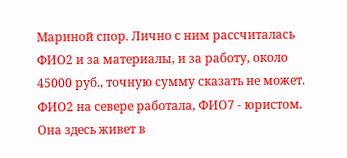Мариной спор. Лично с ним рассчиталась ФИО2 и за материалы, и за работу, около 45000 руб., точную сумму сказать не может. ФИО2 на севере работала, ФИО7 - юристом. Она здесь живет в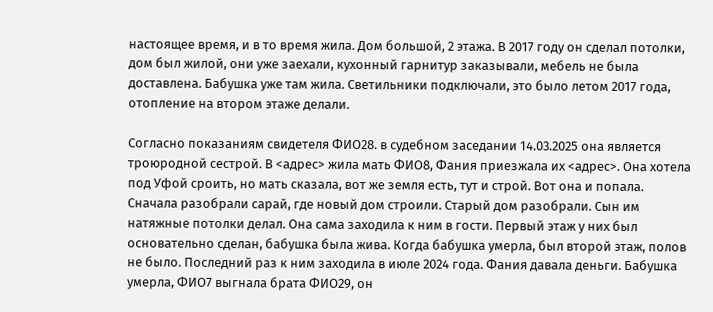настоящее время, и в то время жила. Дом большой, 2 этажа. В 2017 году он сделал потолки, дом был жилой, они уже заехали, кухонный гарнитур заказывали, мебель не была доставлена. Бабушка уже там жила. Светильники подключали, это было летом 2017 года, отопление на втором этаже делали.

Согласно показаниям свидетеля ФИО28. в судебном заседании 14.03.2025 она является троюродной сестрой. В <адрес> жила мать ФИО8, Фания приезжала их <адрес>. Она хотела под Уфой сроить, но мать сказала, вот же земля есть, тут и строй. Вот она и попала. Сначала разобрали сарай, где новый дом строили. Старый дом разобрали. Сын им натяжные потолки делал. Она сама заходила к ним в гости. Первый этаж у них был основательно сделан, бабушка была жива. Когда бабушка умерла, был второй этаж, полов не было. Последний раз к ним заходила в июле 2024 года. Фания давала деньги. Бабушка умерла, ФИО7 выгнала брата ФИО29, он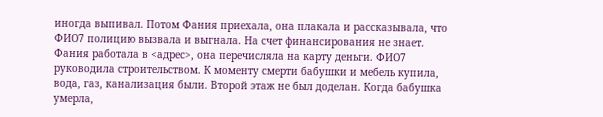иногда выпивал. Потом Фания приехала, она плакала и рассказывала, что ФИО7 полицию вызвала и выгнала. На счет финансирования не знает. Фания работала в <адрес>, она перечисляла на карту деньги. ФИО7 руководила строительством. К моменту смерти бабушки и мебель купила, вода, газ, канализация были. Второй этаж не был доделан. Когда бабушка умерла,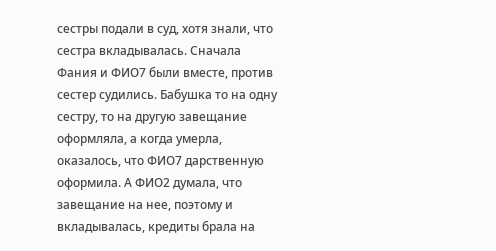сестры подали в суд, хотя знали, что сестра вкладывалась. Сначала Фания и ФИО7 были вместе, против сестер судились. Бабушка то на одну сестру, то на другую завещание оформляла, а когда умерла, оказалось, что ФИО7 дарственную оформила. А ФИО2 думала, что завещание на нее, поэтому и вкладывалась, кредиты брала на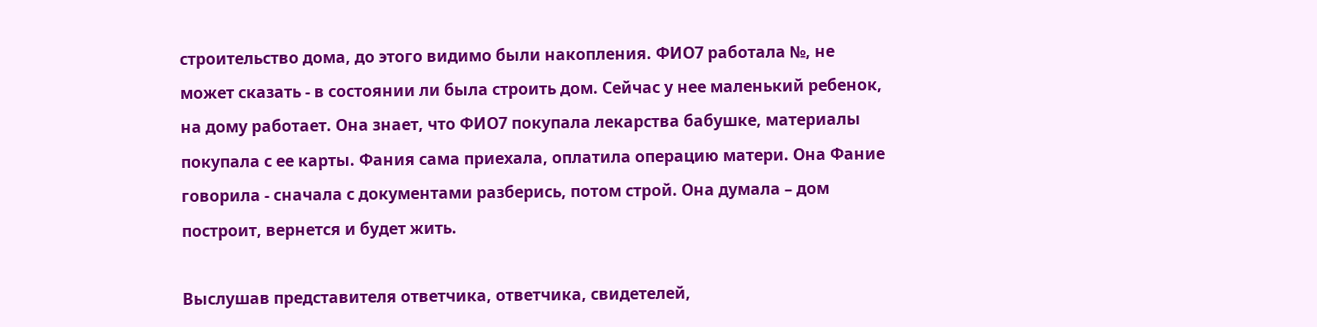строительство дома, до этого видимо были накопления. ФИО7 работала №, не может сказать - в состоянии ли была строить дом. Сейчас у нее маленький ребенок, на дому работает. Она знает, что ФИО7 покупала лекарства бабушке, материалы покупала с ее карты. Фания сама приехала, оплатила операцию матери. Она Фание говорила - сначала с документами разберись, потом строй. Она думала – дом построит, вернется и будет жить.

Выслушав представителя ответчика, ответчика, свидетелей,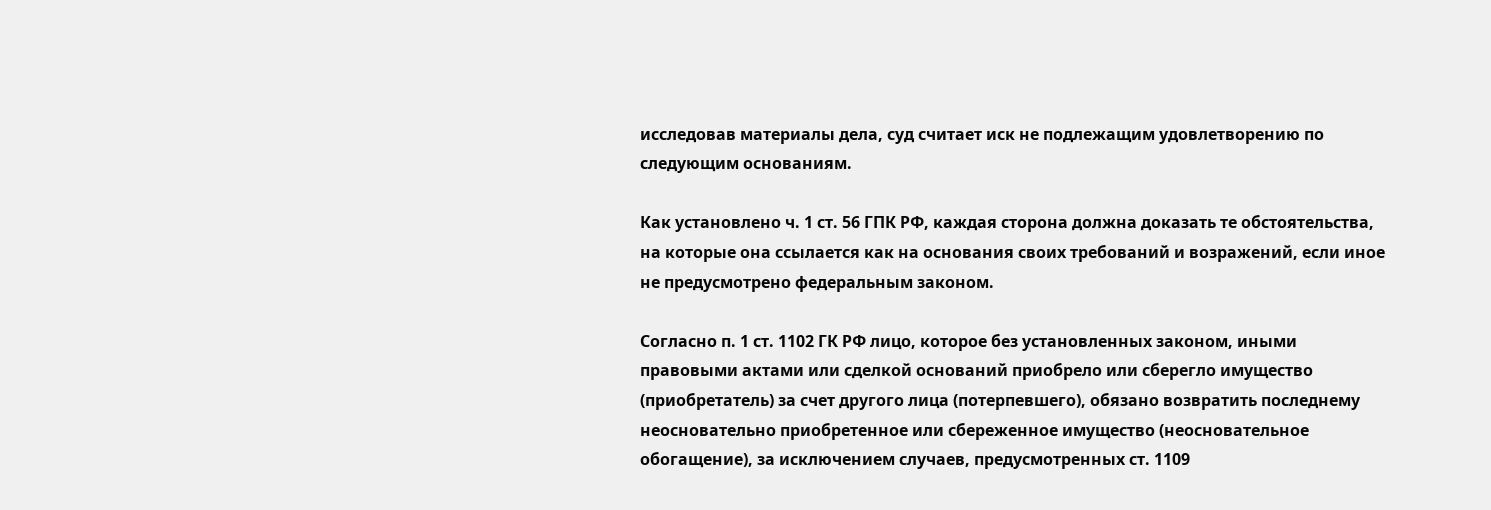исследовав материалы дела, суд считает иск не подлежащим удовлетворению по следующим основаниям.

Как установлено ч. 1 ст. 56 ГПК РФ, каждая сторона должна доказать те обстоятельства, на которые она ссылается как на основания своих требований и возражений, если иное не предусмотрено федеральным законом.

Согласно п. 1 ст. 1102 ГК РФ лицо, которое без установленных законом, иными правовыми актами или сделкой оснований приобрело или сберегло имущество (приобретатель) за счет другого лица (потерпевшего), обязано возвратить последнему неосновательно приобретенное или сбереженное имущество (неосновательное обогащение), за исключением случаев, предусмотренных ст. 1109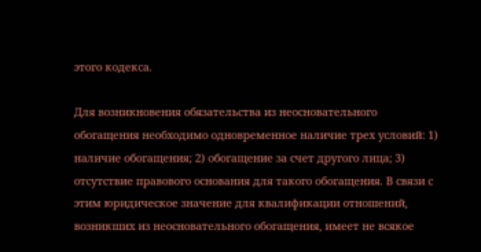этого кодекса.

Для возникновения обязательства из неосновательного обогащения необходимо одновременное наличие трех условий: 1) наличие обогащения; 2) обогащение за счет другого лица; 3) отсутствие правового основания для такого обогащения. В связи с этим юридическое значение для квалификации отношений, возникших из неосновательного обогащения, имеет не всякое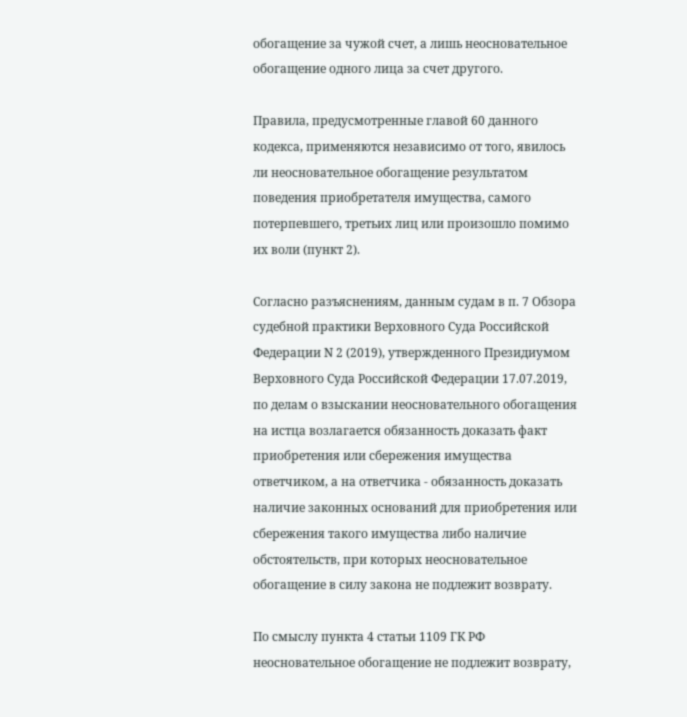обогащение за чужой счет, а лишь неосновательное обогащение одного лица за счет другого.

Правила, предусмотренные главой 60 данного кодекса, применяются независимо от того, явилось ли неосновательное обогащение результатом поведения приобретателя имущества, самого потерпевшего, третьих лиц или произошло помимо их воли (пункт 2).

Согласно разъяснениям, данным судам в п. 7 Обзора судебной практики Верховного Суда Российской Федерации N 2 (2019), утвержденного Президиумом Верховного Суда Российской Федерации 17.07.2019, по делам о взыскании неосновательного обогащения на истца возлагается обязанность доказать факт приобретения или сбережения имущества ответчиком, а на ответчика - обязанность доказать наличие законных оснований для приобретения или сбережения такого имущества либо наличие обстоятельств, при которых неосновательное обогащение в силу закона не подлежит возврату.

По смыслу пункта 4 статьи 1109 ГК РФ неосновательное обогащение не подлежит возврату,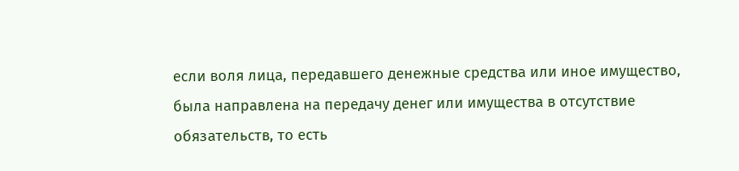если воля лица, передавшего денежные средства или иное имущество, была направлена на передачу денег или имущества в отсутствие обязательств, то есть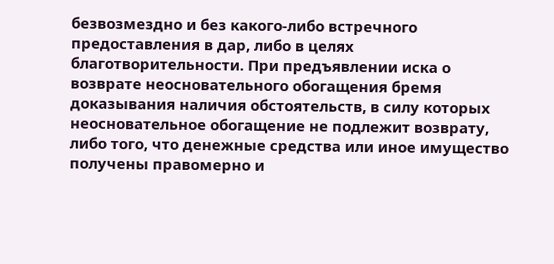безвозмездно и без какого-либо встречного предоставления в дар, либо в целях благотворительности. При предъявлении иска о возврате неосновательного обогащения бремя доказывания наличия обстоятельств, в силу которых неосновательное обогащение не подлежит возврату, либо того, что денежные средства или иное имущество получены правомерно и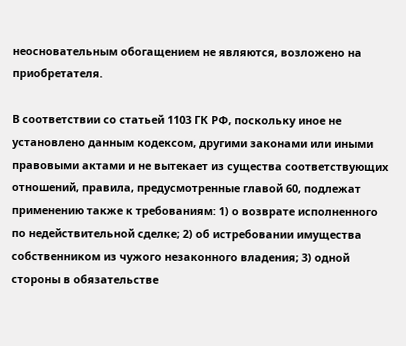неосновательным обогащением не являются, возложено на приобретателя.

В соответствии со статьей 1103 ГК РФ, поскольку иное не установлено данным кодексом, другими законами или иными правовыми актами и не вытекает из существа соответствующих отношений, правила, предусмотренные главой 60, подлежат применению также к требованиям: 1) о возврате исполненного по недействительной сделке; 2) об истребовании имущества собственником из чужого незаконного владения; 3) одной стороны в обязательстве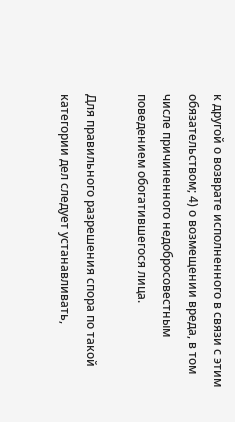к другой о возврате исполненного в связи с этим обязательством; 4) о возмещении вреда, в том числе причиненного недобросовестным поведением обогатившегося лица.

Для правильного разрешения спора по такой категории дел следует устанавливать,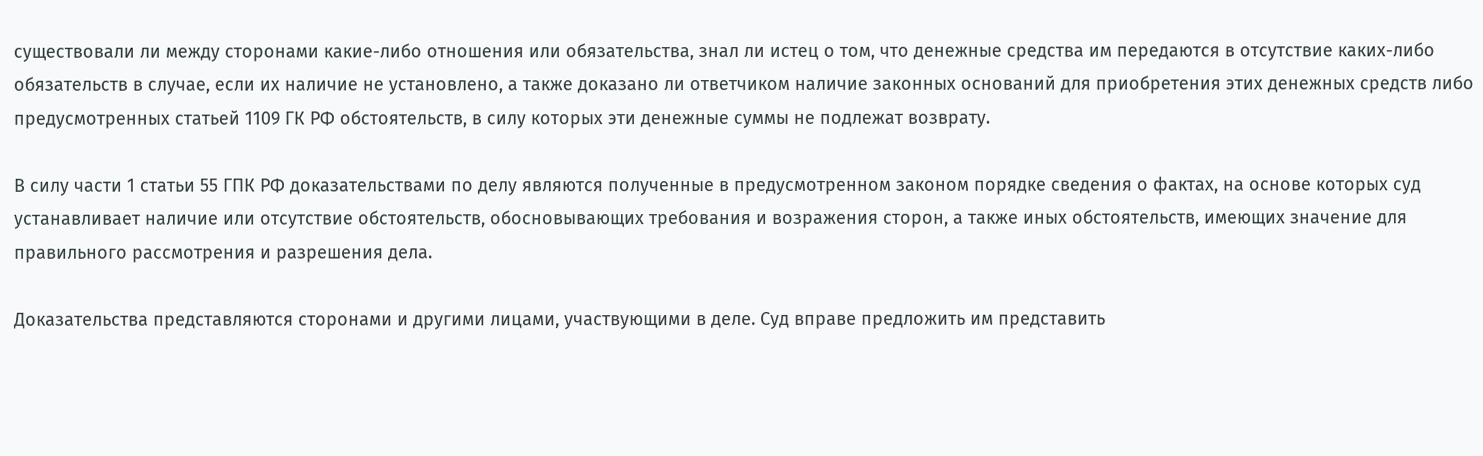существовали ли между сторонами какие-либо отношения или обязательства, знал ли истец о том, что денежные средства им передаются в отсутствие каких-либо обязательств в случае, если их наличие не установлено, а также доказано ли ответчиком наличие законных оснований для приобретения этих денежных средств либо предусмотренных статьей 1109 ГК РФ обстоятельств, в силу которых эти денежные суммы не подлежат возврату.

В силу части 1 статьи 55 ГПК РФ доказательствами по делу являются полученные в предусмотренном законом порядке сведения о фактах, на основе которых суд устанавливает наличие или отсутствие обстоятельств, обосновывающих требования и возражения сторон, а также иных обстоятельств, имеющих значение для правильного рассмотрения и разрешения дела.

Доказательства представляются сторонами и другими лицами, участвующими в деле. Суд вправе предложить им представить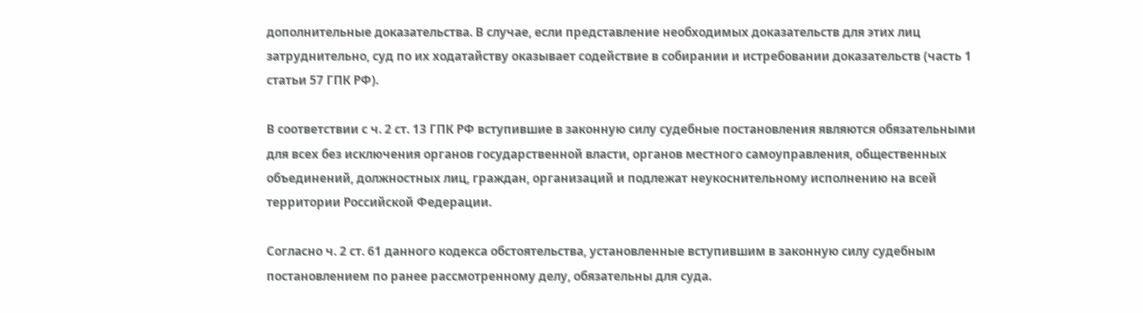дополнительные доказательства. В случае, если представление необходимых доказательств для этих лиц затруднительно, суд по их ходатайству оказывает содействие в собирании и истребовании доказательств (часть 1 статьи 57 ГПК РФ).

В соответствии с ч. 2 ст. 13 ГПК РФ вступившие в законную силу судебные постановления являются обязательными для всех без исключения органов государственной власти, органов местного самоуправления, общественных объединений, должностных лиц, граждан, организаций и подлежат неукоснительному исполнению на всей территории Российской Федерации.

Согласно ч. 2 ст. 61 данного кодекса обстоятельства, установленные вступившим в законную силу судебным постановлением по ранее рассмотренному делу, обязательны для суда.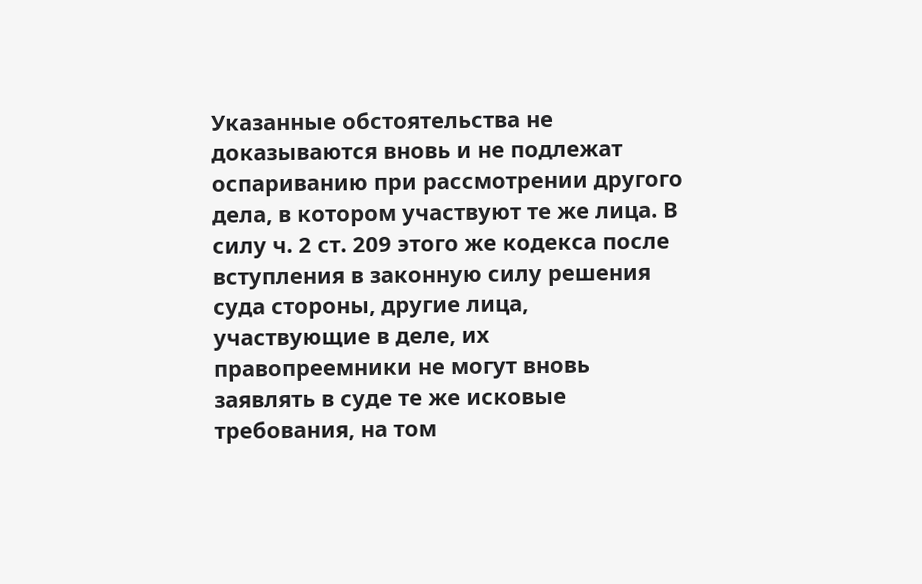Указанные обстоятельства не доказываются вновь и не подлежат оспариванию при рассмотрении другого дела, в котором участвуют те же лица. В силу ч. 2 ст. 209 этого же кодекса после вступления в законную силу решения суда стороны, другие лица, участвующие в деле, их правопреемники не могут вновь заявлять в суде те же исковые требования, на том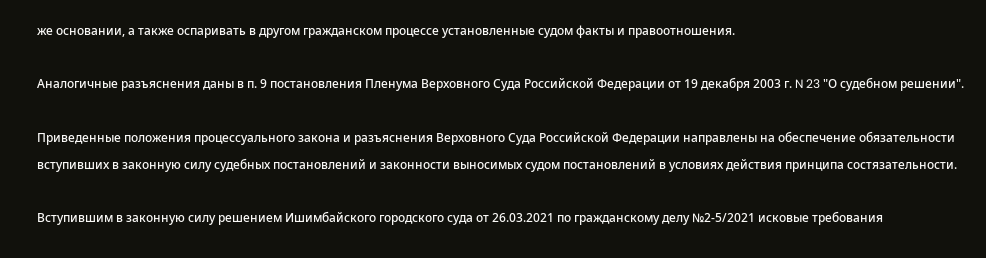же основании, а также оспаривать в другом гражданском процессе установленные судом факты и правоотношения.

Аналогичные разъяснения даны в п. 9 постановления Пленума Верховного Суда Российской Федерации от 19 декабря 2003 г. N 23 "О судебном решении".

Приведенные положения процессуального закона и разъяснения Верховного Суда Российской Федерации направлены на обеспечение обязательности вступивших в законную силу судебных постановлений и законности выносимых судом постановлений в условиях действия принципа состязательности.

Вступившим в законную силу решением Ишимбайского городского суда от 26.03.2021 по гражданскому делу №2-5/2021 исковые требования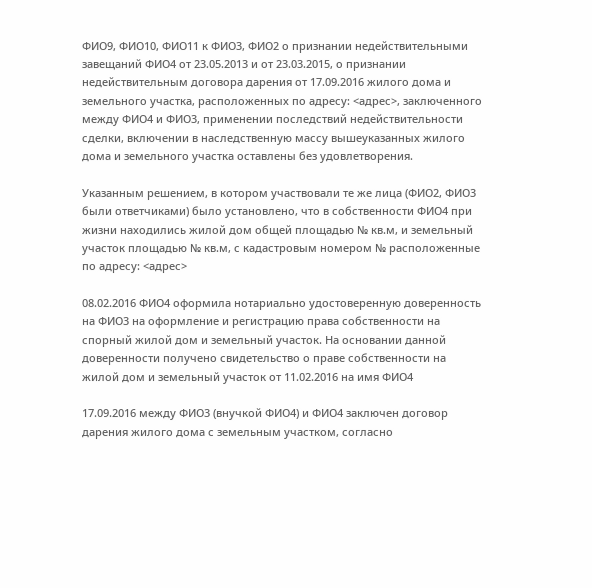ФИО9, ФИО10, ФИО11 к ФИО3, ФИО2 о признании недействительными завещаний ФИО4 от 23.05.2013 и от 23.03.2015, о признании недействительным договора дарения от 17.09.2016 жилого дома и земельного участка, расположенных по адресу: <адрес>, заключенного между ФИО4 и ФИО3, применении последствий недействительности сделки, включении в наследственную массу вышеуказанных жилого дома и земельного участка оставлены без удовлетворения.

Указанным решением, в котором участвовали те же лица (ФИО2, ФИО3 были ответчиками) было установлено, что в собственности ФИО4 при жизни находились жилой дом общей площадью № кв.м, и земельный участок площадью № кв.м, с кадастровым номером № расположенные по адресу: <адрес>

08.02.2016 ФИО4 оформила нотариально удостоверенную доверенность на ФИО3 на оформление и регистрацию права собственности на спорный жилой дом и земельный участок. На основании данной доверенности получено свидетельство о праве собственности на жилой дом и земельный участок от 11.02.2016 на имя ФИО4

17.09.2016 между ФИО3 (внучкой ФИО4) и ФИО4 заключен договор дарения жилого дома с земельным участком, согласно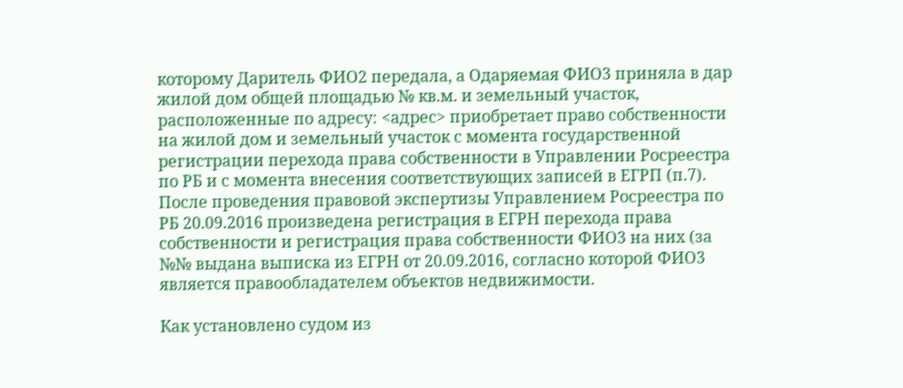которому Даритель ФИО2 передала, а Одаряемая ФИО3 приняла в дар жилой дом общей площадью № кв.м. и земельный участок, расположенные по адресу: <адрес> приобретает право собственности на жилой дом и земельный участок с момента государственной регистрации перехода права собственности в Управлении Росреестра по РБ и с момента внесения соответствующих записей в ЕГРП (п.7). После проведения правовой экспертизы Управлением Росреестра по РБ 20.09.2016 произведена регистрация в ЕГРН перехода права собственности и регистрация права собственности ФИО3 на них (за №№ выдана выписка из ЕГРН от 20.09.2016, согласно которой ФИО3 является правообладателем объектов недвижимости.

Как установлено судом из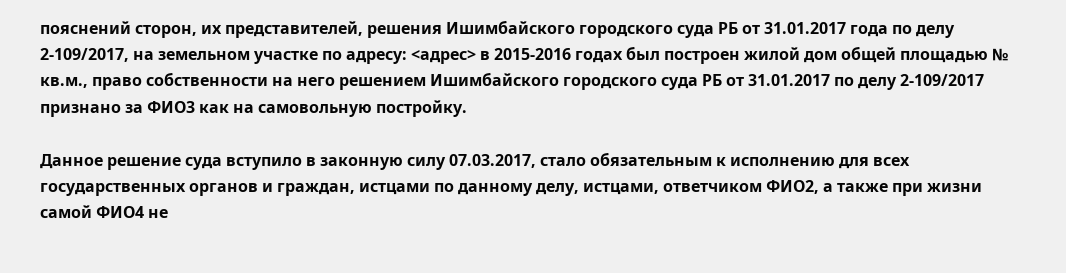пояснений сторон, их представителей, решения Ишимбайского городского суда РБ от 31.01.2017 года по делу 2-109/2017, на земельном участке по адресу: <адрес> в 2015-2016 годах был построен жилой дом общей площадью № кв.м., право собственности на него решением Ишимбайского городского суда РБ от 31.01.2017 по делу 2-109/2017 признано за ФИО3 как на самовольную постройку.

Данное решение суда вступило в законную силу 07.03.2017, стало обязательным к исполнению для всех государственных органов и граждан, истцами по данному делу, истцами, ответчиком ФИО2, а также при жизни самой ФИО4 не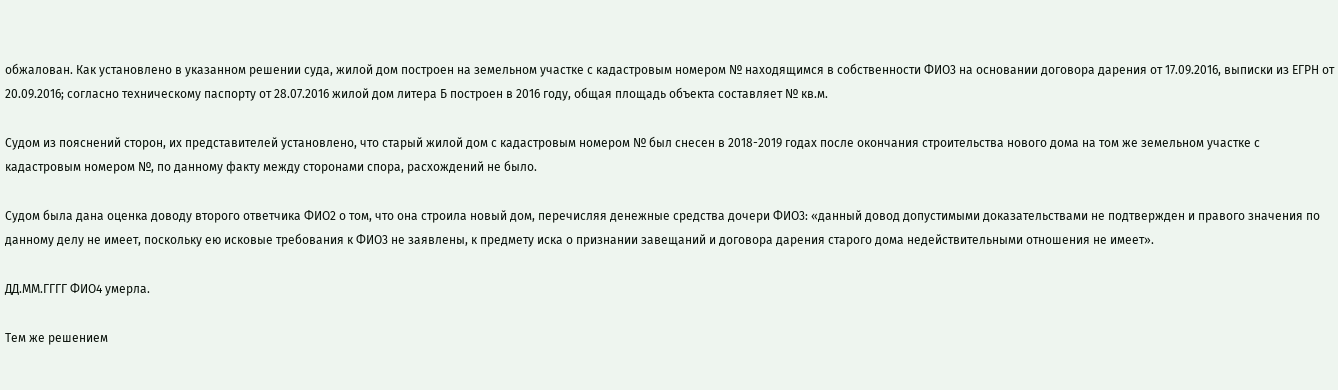обжалован. Как установлено в указанном решении суда, жилой дом построен на земельном участке с кадастровым номером № находящимся в собственности ФИО3 на основании договора дарения от 17.09.2016, выписки из ЕГРН от 20.09.2016; согласно техническому паспорту от 28.07.2016 жилой дом литера Б построен в 2016 году, общая площадь объекта составляет № кв.м.

Судом из пояснений сторон, их представителей установлено, что старый жилой дом с кадастровым номером № был снесен в 2018-2019 годах после окончания строительства нового дома на том же земельном участке с кадастровым номером №, по данному факту между сторонами спора, расхождений не было.

Судом была дана оценка доводу второго ответчика ФИО2 о том, что она строила новый дом, перечисляя денежные средства дочери ФИО3: «данный довод допустимыми доказательствами не подтвержден и правого значения по данному делу не имеет, поскольку ею исковые требования к ФИО3 не заявлены, к предмету иска о признании завещаний и договора дарения старого дома недействительными отношения не имеет».

ДД.ММ.ГГГГ ФИО4 умерла.

Тем же решением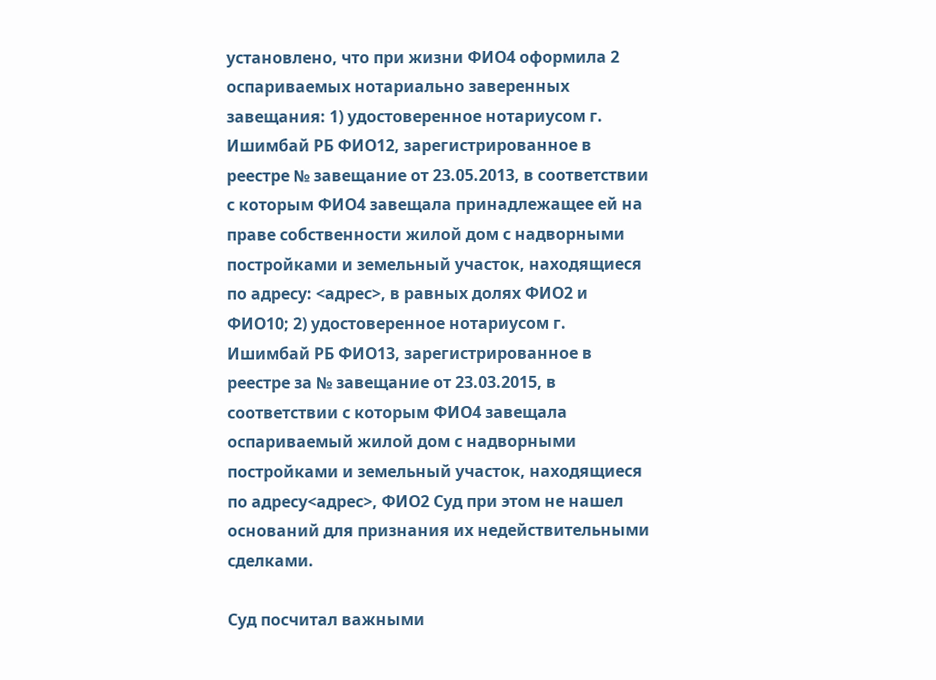установлено, что при жизни ФИО4 оформила 2 оспариваемых нотариально заверенных завещания: 1) удостоверенное нотариусом г. Ишимбай РБ ФИО12, зарегистрированное в реестре № завещание от 23.05.2013, в соответствии с которым ФИО4 завещала принадлежащее ей на праве собственности жилой дом с надворными постройками и земельный участок, находящиеся по адресу: <адрес>, в равных долях ФИО2 и ФИО10; 2) удостоверенное нотариусом г. Ишимбай РБ ФИО13, зарегистрированное в реестре за № завещание от 23.03.2015, в соответствии с которым ФИО4 завещала оспариваемый жилой дом с надворными постройками и земельный участок, находящиеся по адресу<адрес>, ФИО2 Суд при этом не нашел оснований для признания их недействительными сделками.

Суд посчитал важными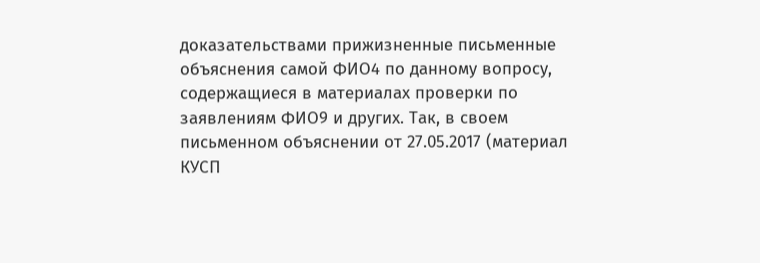доказательствами прижизненные письменные объяснения самой ФИО4 по данному вопросу, содержащиеся в материалах проверки по заявлениям ФИО9 и других. Так, в своем письменном объяснении от 27.05.2017 (материал КУСП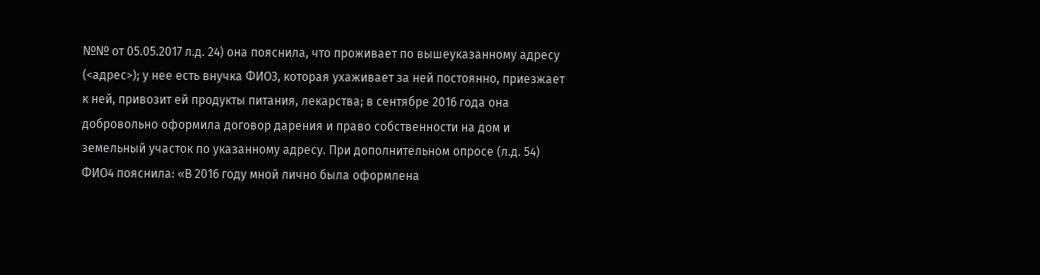№№ от 05.05.2017 л.д. 24) она пояснила, что проживает по вышеуказанному адресу (<адрес>); у нее есть внучка ФИО3, которая ухаживает за ней постоянно, приезжает к ней, привозит ей продукты питания, лекарства; в сентябре 2016 года она добровольно оформила договор дарения и право собственности на дом и земельный участок по указанному адресу. При дополнительном опросе (л.д. 54) ФИО4 пояснила: «В 2016 году мной лично была оформлена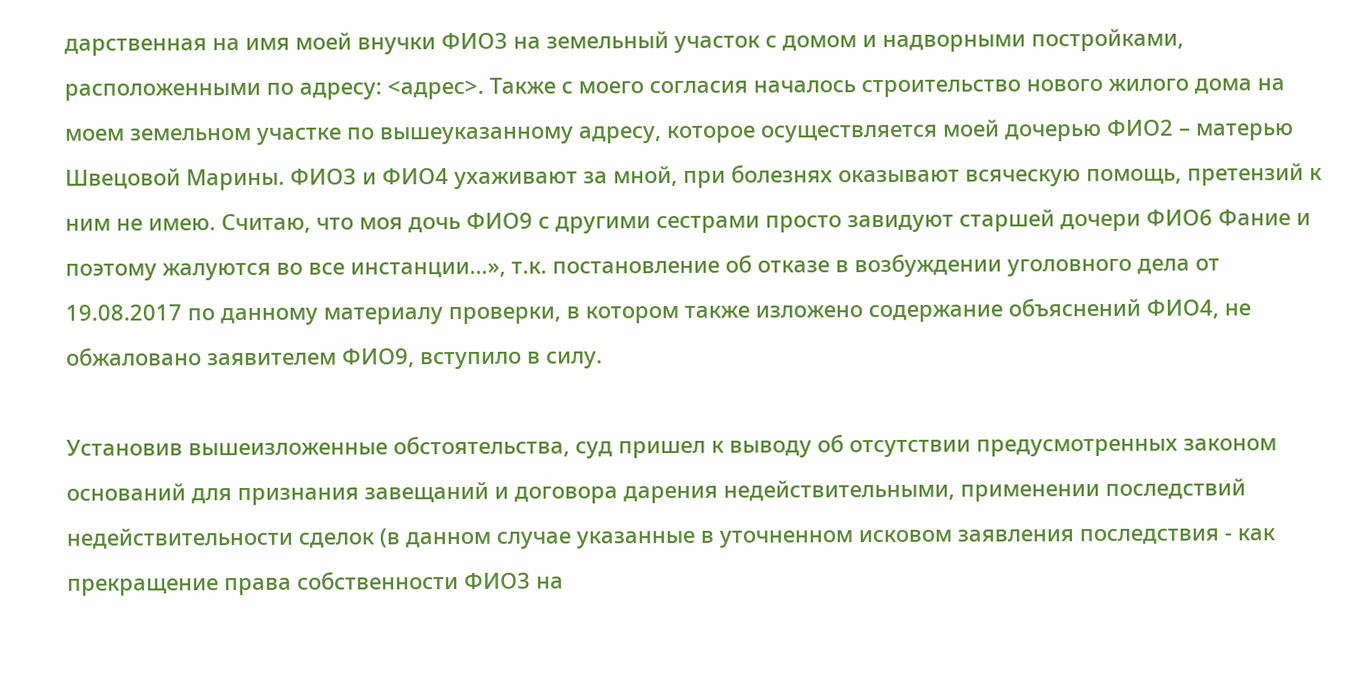дарственная на имя моей внучки ФИО3 на земельный участок с домом и надворными постройками, расположенными по адресу: <адрес>. Также с моего согласия началось строительство нового жилого дома на моем земельном участке по вышеуказанному адресу, которое осуществляется моей дочерью ФИО2 – матерью Швецовой Марины. ФИО3 и ФИО4 ухаживают за мной, при болезнях оказывают всяческую помощь, претензий к ним не имею. Считаю, что моя дочь ФИО9 с другими сестрами просто завидуют старшей дочери ФИО6 Фание и поэтому жалуются во все инстанции…», т.к. постановление об отказе в возбуждении уголовного дела от 19.08.2017 по данному материалу проверки, в котором также изложено содержание объяснений ФИО4, не обжаловано заявителем ФИО9, вступило в силу.

Установив вышеизложенные обстоятельства, суд пришел к выводу об отсутствии предусмотренных законом оснований для признания завещаний и договора дарения недействительными, применении последствий недействительности сделок (в данном случае указанные в уточненном исковом заявления последствия - как прекращение права собственности ФИО3 на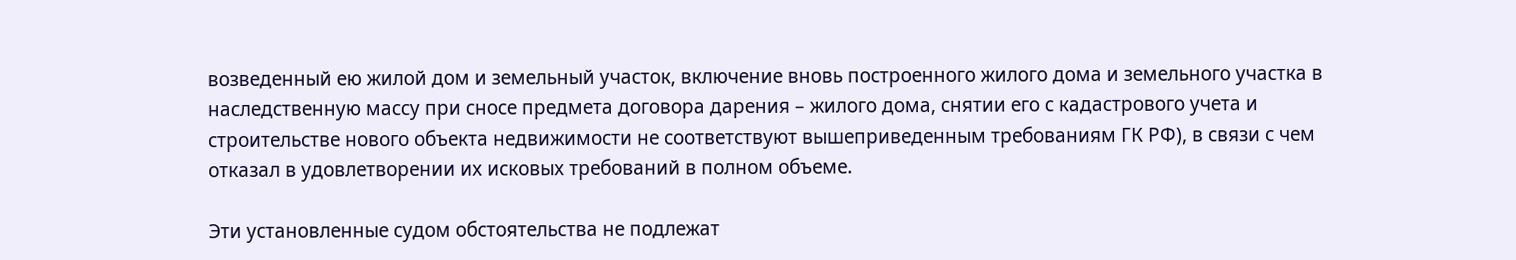возведенный ею жилой дом и земельный участок, включение вновь построенного жилого дома и земельного участка в наследственную массу при сносе предмета договора дарения – жилого дома, снятии его с кадастрового учета и строительстве нового объекта недвижимости не соответствуют вышеприведенным требованиям ГК РФ), в связи с чем отказал в удовлетворении их исковых требований в полном объеме.

Эти установленные судом обстоятельства не подлежат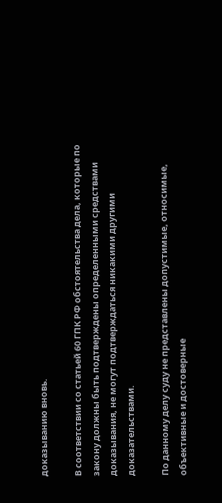доказыванию вновь.

В соответствии со статьей 60 ГПК РФ обстоятельства дела, которые по закону должны быть подтверждены определенными средствами доказывания, не могут подтверждаться никакими другими доказательствами.

По данному делу суду не представлены допустимые, относимые, объективные и достоверные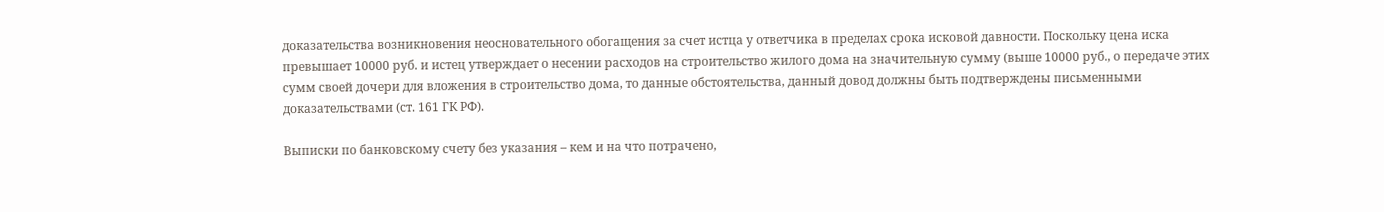доказательства возникновения неосновательного обогащения за счет истца у ответчика в пределах срока исковой давности. Поскольку цена иска превышает 10000 руб. и истец утверждает о несении расходов на строительство жилого дома на значительную сумму (выше 10000 руб., о передаче этих сумм своей дочери для вложения в строительство дома, то данные обстоятельства, данный довод должны быть подтверждены письменными доказательствами (ст. 161 ГК РФ).

Выписки по банковскому счету без указания – кем и на что потрачено,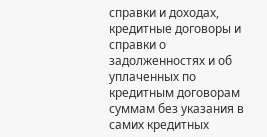справки и доходах, кредитные договоры и справки о задолженностях и об уплаченных по кредитным договорам суммам без указания в самих кредитных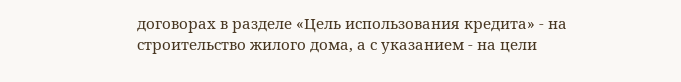договорах в разделе «Цель использования кредита» - на строительство жилого дома, а с указанием - на цели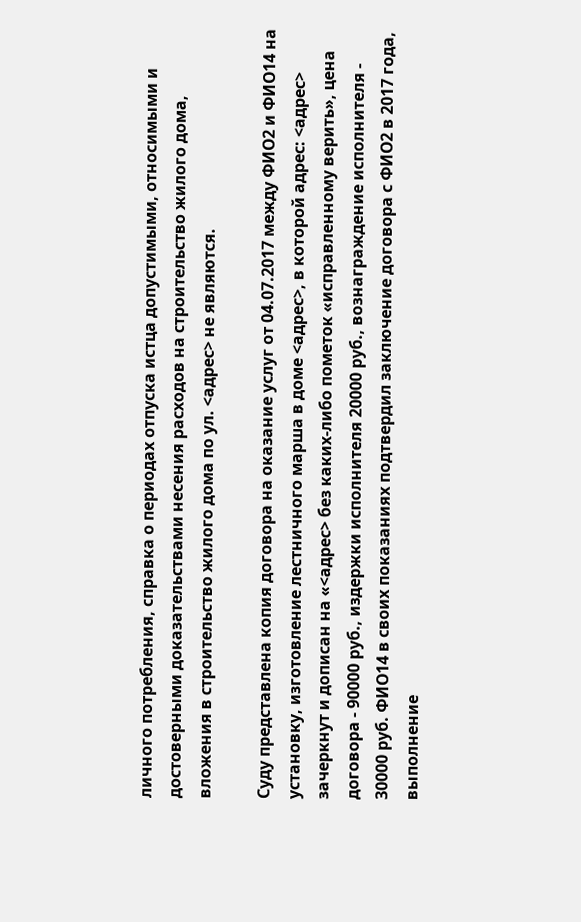личного потребления, справка о периодах отпуска истца допустимыми, относимыми и достоверными доказательствами несения расходов на строительство жилого дома, вложения в строительство жилого дома по ул. <адрес> не являются.

Суду представлена копия договора на оказание услуг от 04.07.2017 между ФИО2 и ФИО14 на установку, изготовление лестничного марша в доме <адрес>, в которой адрес: <адрес> зачеркнут и дописан на «<адрес> без каких-либо пометок «исправленному верить», цена договора - 90000 руб., издержки исполнителя 20000 руб., вознаграждение исполнителя - 30000 руб. ФИО14 в своих показаниях подтвердил заключение договора с ФИО2 в 2017 года, выполнение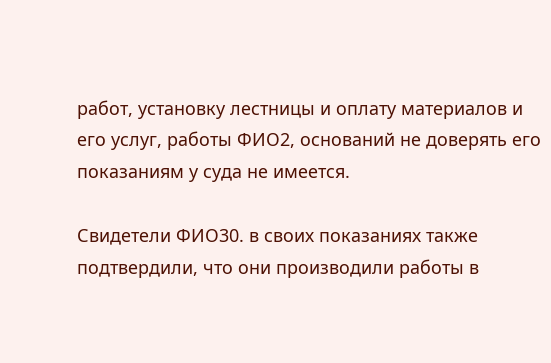работ, установку лестницы и оплату материалов и его услуг, работы ФИО2, оснований не доверять его показаниям у суда не имеется.

Свидетели ФИО30. в своих показаниях также подтвердили, что они производили работы в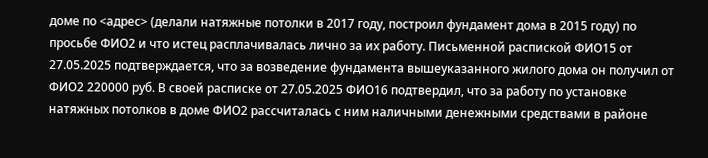доме по <адрес> (делали натяжные потолки в 2017 году, построил фундамент дома в 2015 году) по просьбе ФИО2 и что истец расплачивалась лично за их работу. Письменной распиской ФИО15 от 27.05.2025 подтверждается, что за возведение фундамента вышеуказанного жилого дома он получил от ФИО2 220000 руб. В своей расписке от 27.05.2025 ФИО16 подтвердил, что за работу по установке натяжных потолков в доме ФИО2 рассчиталась с ним наличными денежными средствами в районе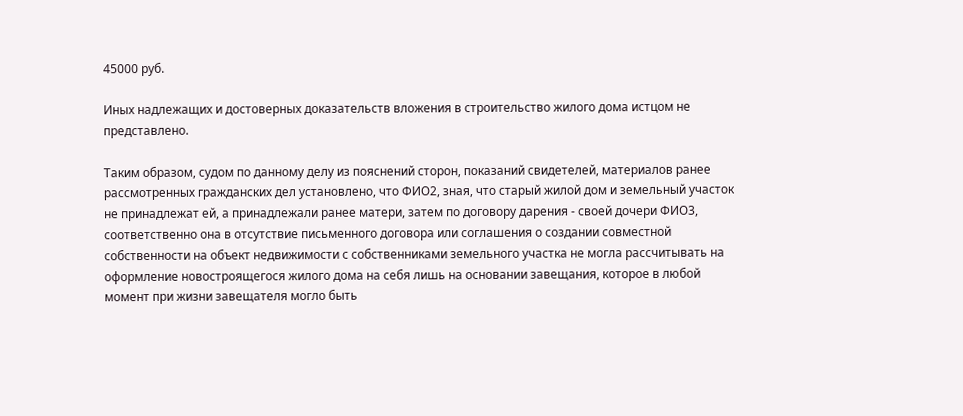45000 руб.

Иных надлежащих и достоверных доказательств вложения в строительство жилого дома истцом не представлено.

Таким образом, судом по данному делу из пояснений сторон, показаний свидетелей, материалов ранее рассмотренных гражданских дел установлено, что ФИО2, зная, что старый жилой дом и земельный участок не принадлежат ей, а принадлежали ранее матери, затем по договору дарения - своей дочери ФИО3, соответственно она в отсутствие письменного договора или соглашения о создании совместной собственности на объект недвижимости с собственниками земельного участка не могла рассчитывать на оформление новостроящегося жилого дома на себя лишь на основании завещания, которое в любой момент при жизни завещателя могло быть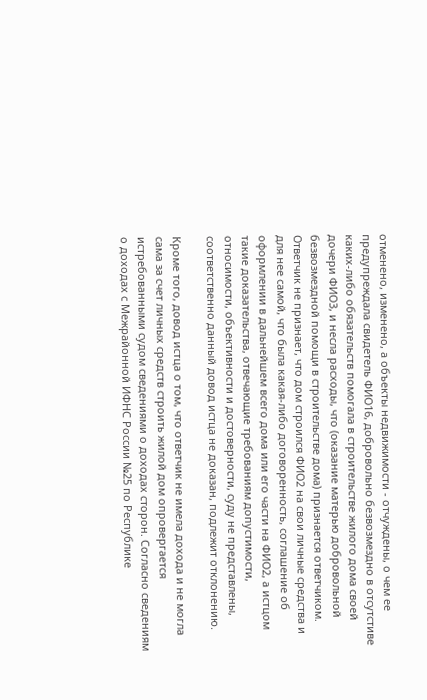отменено, изменено, а объекты недвижимости - отчуждены, о чем ее предупреждала свидетель ФИО16, добровольно безвозмездно в отсутстиве каких-либо обязательств помогала в строительстве жилого дома своей дочери ФИО3, и несла расходы, что (оказание матерью добровольной безвозмездной помощи в строительстве дома) признается ответчиком. Ответчик не признает, что дом строился ФИО2 на свои личные средства и для нее самой, что была какая-либо договоренность, соглашение об оформлении в дальнейшем всего дома или его части на ФИО2, а истцом такие доказательства, отвечающие требованиям допустимости, относимости, объективности и достоверности, суду не представлены, соответственно данный довод истца не доказан, подлежит отклонению.

Кроме того, довод истца о том, что ответчик не имела дохода и не могла сама за счет личных средств строить жилой дом опровергается истребованными судом сведениями о доходах сторон. Согласно сведениям о доходах с Межрайонной ИФНС России №25 по Республике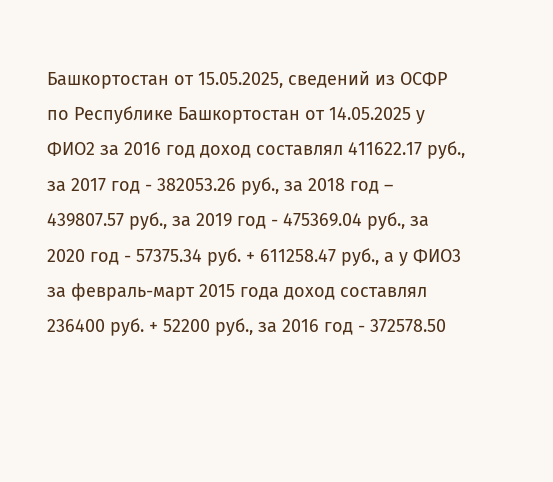Башкортостан от 15.05.2025, сведений из ОСФР по Республике Башкортостан от 14.05.2025 у ФИО2 за 2016 год доход составлял 411622.17 руб., за 2017 год - 382053.26 руб., за 2018 год – 439807.57 руб., за 2019 год - 475369.04 руб., за 2020 год - 57375.34 руб. + 611258.47 руб., а у ФИО3 за февраль-март 2015 года доход составлял 236400 руб. + 52200 руб., за 2016 год - 372578.50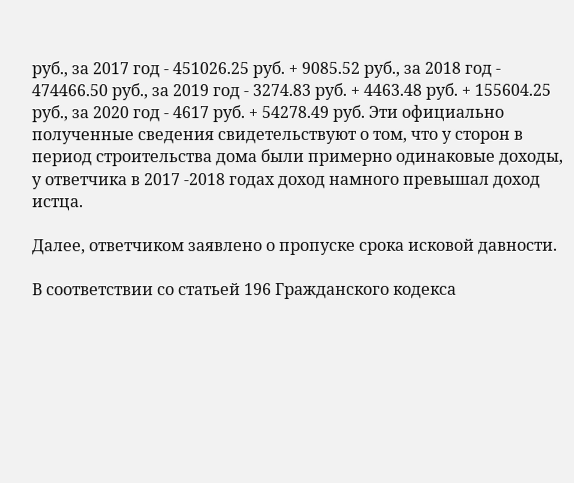руб., за 2017 год - 451026.25 руб. + 9085.52 руб., за 2018 год - 474466.50 руб., за 2019 год - 3274.83 руб. + 4463.48 руб. + 155604.25 руб., за 2020 год - 4617 руб. + 54278.49 руб. Эти официально полученные сведения свидетельствуют о том, что у сторон в период строительства дома были примерно одинаковые доходы, у ответчика в 2017 -2018 годах доход намного превышал доход истца.

Далее, ответчиком заявлено о пропуске срока исковой давности.

В соответствии со статьей 196 Гражданского кодекса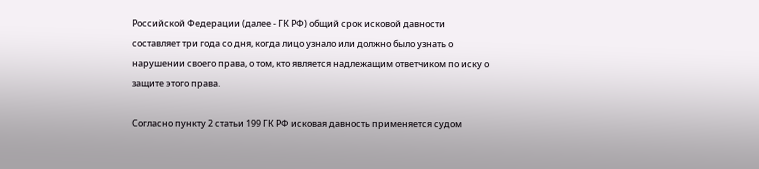Российской Федерации (далее - ГК РФ) общий срок исковой давности составляет три года со дня, когда лицо узнало или должно было узнать о нарушении своего права, о том, кто является надлежащим ответчиком по иску о защите этого права.

Согласно пункту 2 статьи 199 ГК РФ исковая давность применяется судом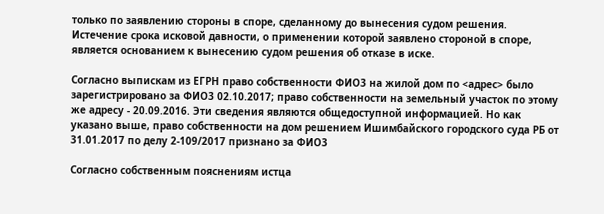только по заявлению стороны в споре, сделанному до вынесения судом решения. Истечение срока исковой давности, о применении которой заявлено стороной в споре, является основанием к вынесению судом решения об отказе в иске.

Согласно выпискам из ЕГРН право собственности ФИО3 на жилой дом по <адрес> было зарегистрировано за ФИО3 02.10.2017; право собственности на земельный участок по этому же адресу - 20.09.2016. Эти сведения являются общедоступной информацией. Но как указано выше, право собственности на дом решением Ишимбайского городского суда РБ от 31.01.2017 по делу 2-109/2017 признано за ФИО3

Согласно собственным пояснениям истца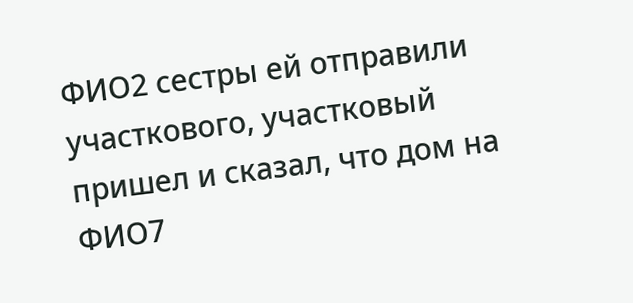ФИО2 сестры ей отправили участкового, участковый пришел и сказал, что дом на ФИО7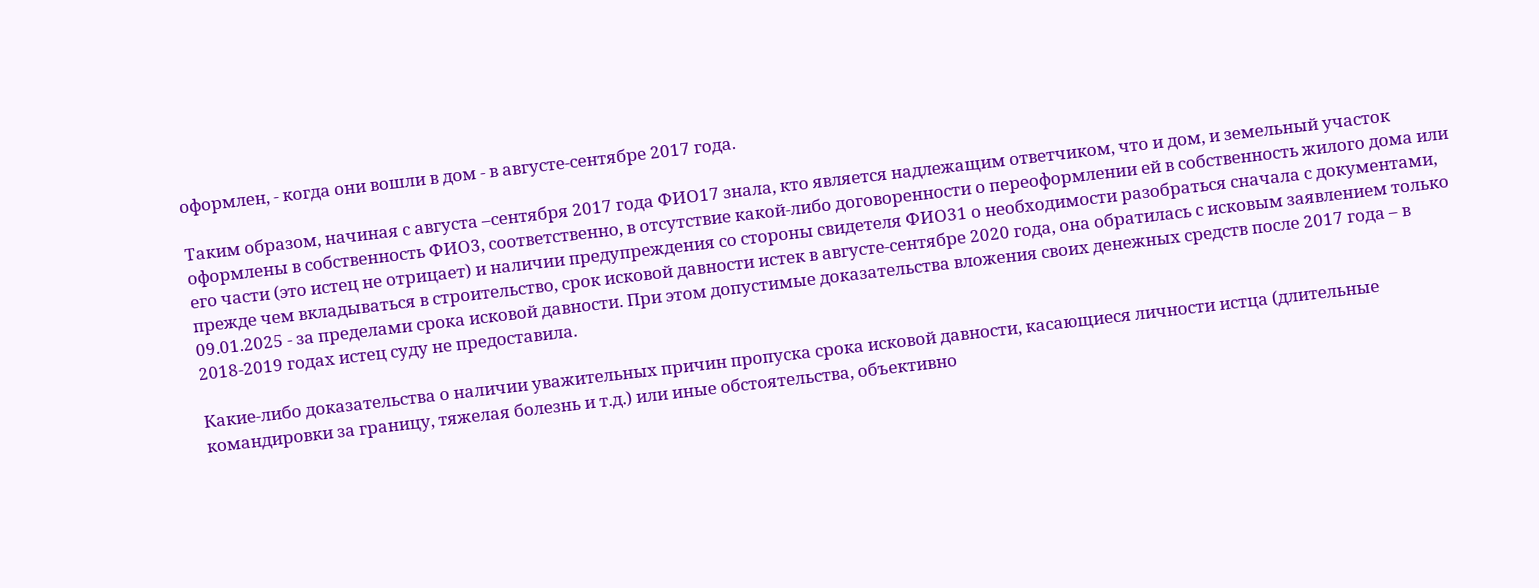оформлен, - когда они вошли в дом - в августе-сентябре 2017 года.

Таким образом, начиная с августа –сентября 2017 года ФИО17 знала, кто является надлежащим ответчиком, что и дом, и земельный участок оформлены в собственность ФИО3, соответственно, в отсутствие какой-либо договоренности о переоформлении ей в собственность жилого дома или его части (это истец не отрицает) и наличии предупреждения со стороны свидетеля ФИО31 о необходимости разобраться сначала с документами, прежде чем вкладываться в строительство, срок исковой давности истек в августе-сентябре 2020 года, она обратилась с исковым заявлением только 09.01.2025 - за пределами срока исковой давности. При этом допустимые доказательства вложения своих денежных средств после 2017 года – в 2018-2019 годах истец суду не предоставила.

Какие-либо доказательства о наличии уважительных причин пропуска срока исковой давности, касающиеся личности истца (длительные командировки за границу, тяжелая болезнь и т.д.) или иные обстоятельства, объективно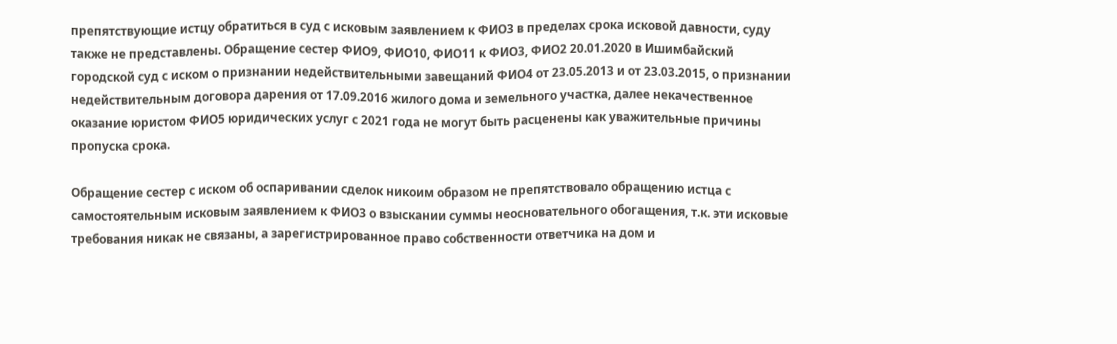препятствующие истцу обратиться в суд с исковым заявлением к ФИО3 в пределах срока исковой давности, суду также не представлены. Обращение сестер ФИО9, ФИО10, ФИО11 к ФИО3, ФИО2 20.01.2020 в Ишимбайский городской суд с иском о признании недействительными завещаний ФИО4 от 23.05.2013 и от 23.03.2015, о признании недействительным договора дарения от 17.09.2016 жилого дома и земельного участка, далее некачественное оказание юристом ФИО5 юридических услуг с 2021 года не могут быть расценены как уважительные причины пропуска срока.

Обращение сестер с иском об оспаривании сделок никоим образом не препятствовало обращению истца с самостоятельным исковым заявлением к ФИО3 о взыскании суммы неосновательного обогащения, т.к. эти исковые требования никак не связаны, а зарегистрированное право собственности ответчика на дом и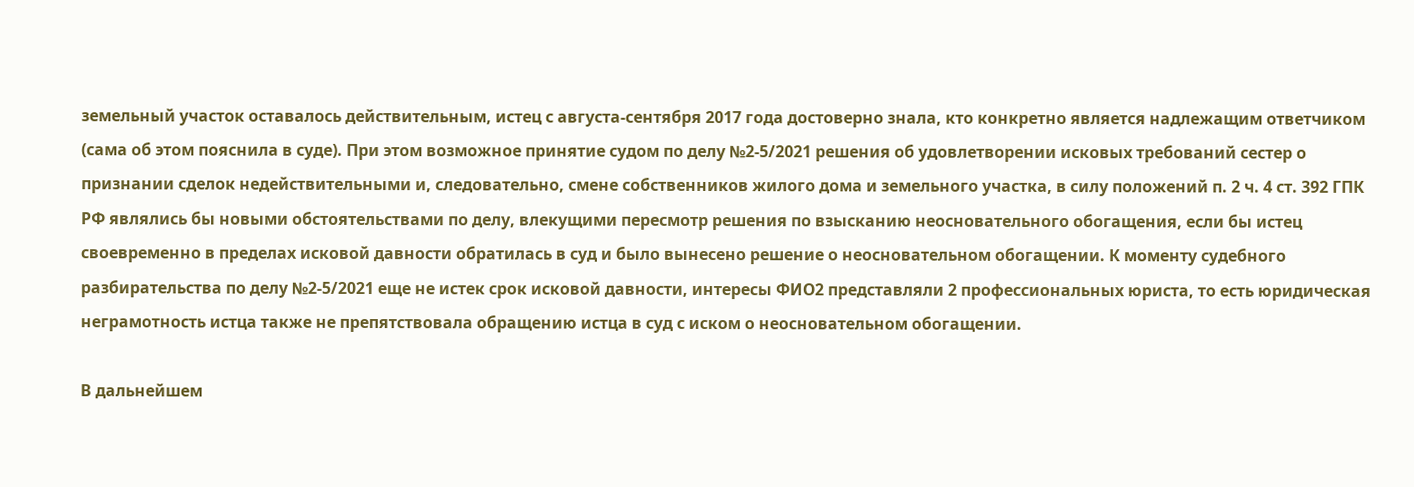земельный участок оставалось действительным, истец с августа-сентября 2017 года достоверно знала, кто конкретно является надлежащим ответчиком (сама об этом пояснила в суде). При этом возможное принятие судом по делу №2-5/2021 решения об удовлетворении исковых требований сестер о признании сделок недействительными и, следовательно, смене собственников жилого дома и земельного участка, в силу положений п. 2 ч. 4 ст. 392 ГПК РФ являлись бы новыми обстоятельствами по делу, влекущими пересмотр решения по взысканию неосновательного обогащения, если бы истец своевременно в пределах исковой давности обратилась в суд и было вынесено решение о неосновательном обогащении. К моменту судебного разбирательства по делу №2-5/2021 еще не истек срок исковой давности, интересы ФИО2 представляли 2 профессиональных юриста, то есть юридическая неграмотность истца также не препятствовала обращению истца в суд с иском о неосновательном обогащении.

В дальнейшем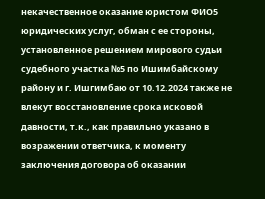некачественное оказание юристом ФИО5 юридических услуг, обман с ее стороны, установленное решением мирового судьи судебного участка №5 по Ишимбайскому району и г. Ишгимбаю от 10.12.2024 также не влекут восстановление срока исковой давности, т.к., как правильно указано в возражении ответчика, к моменту заключения договора об оказании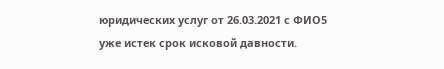юридических услуг от 26.03.2021 с ФИО5 уже истек срок исковой давности.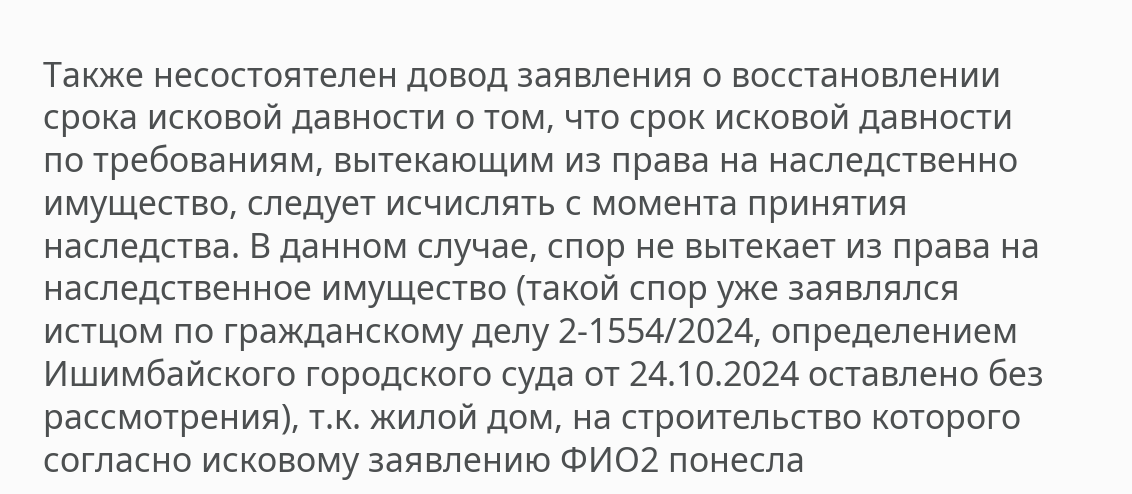Также несостоятелен довод заявления о восстановлении срока исковой давности о том, что срок исковой давности по требованиям, вытекающим из права на наследственно имущество, следует исчислять с момента принятия наследства. В данном случае, спор не вытекает из права на наследственное имущество (такой спор уже заявлялся истцом по гражданскому делу 2-1554/2024, определением Ишимбайского городского суда от 24.10.2024 оставлено без рассмотрения), т.к. жилой дом, на строительство которого согласно исковому заявлению ФИО2 понесла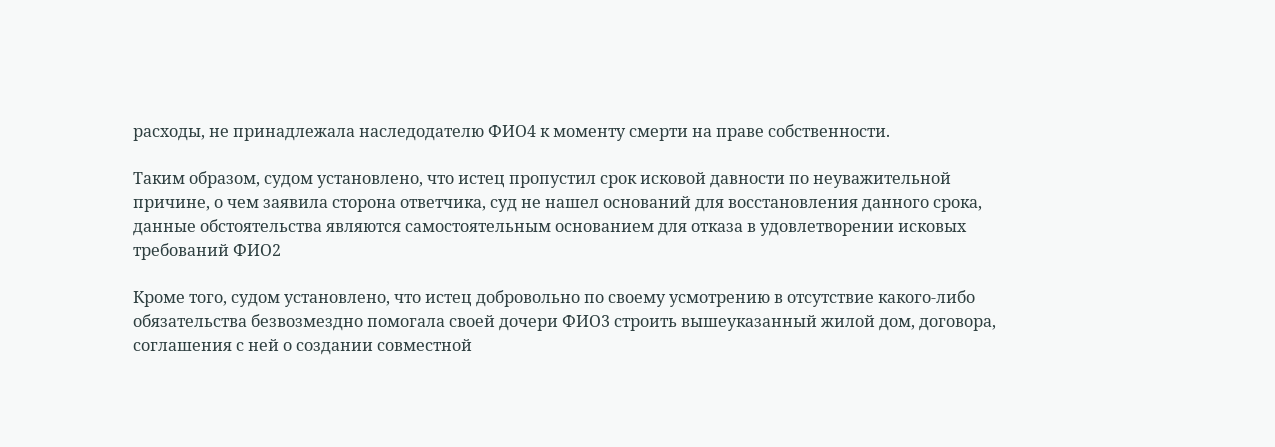расходы, не принадлежала наследодателю ФИО4 к моменту смерти на праве собственности.

Таким образом, судом установлено, что истец пропустил срок исковой давности по неуважительной причине, о чем заявила сторона ответчика, суд не нашел оснований для восстановления данного срока, данные обстоятельства являются самостоятельным основанием для отказа в удовлетворении исковых требований ФИО2

Кроме того, судом установлено, что истец добровольно по своему усмотрению в отсутствие какого-либо обязательства безвозмездно помогала своей дочери ФИО3 строить вышеуказанный жилой дом, договора, соглашения с ней о создании совместной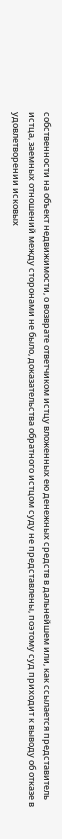собственности на объект недвижимости, о возврате ответчиком истцу вложенных ею денежных средств в дальнейшем или, как ссылается представитель истца, заемных отношений между сторонами не было, доказательства обратного истцом суду не представлены, поэтому суд приходит к выводу об отказе в удовлетворении исковых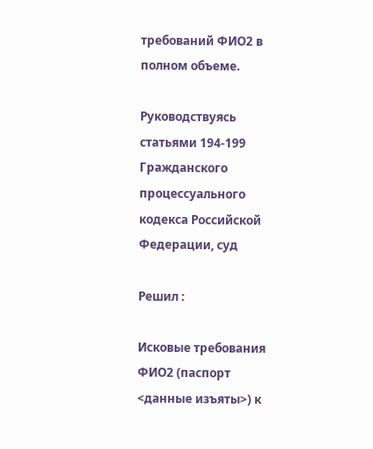требований ФИО2 в полном объеме.

Руководствуясь статьями 194-199 Гражданского процессуального кодекса Российской Федерации, суд

Решил :

Исковые требования ФИО2 (паспорт <данные изъяты>) к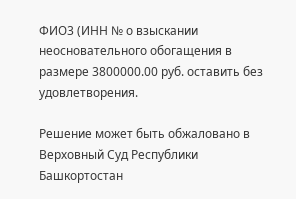ФИО3 (ИНН № о взыскании неосновательного обогащения в размере 3800000.00 руб. оставить без удовлетворения.

Решение может быть обжаловано в Верховный Суд Республики Башкортостан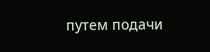путем подачи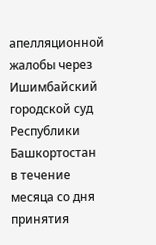апелляционной жалобы через Ишимбайский городской суд Республики Башкортостан в течение месяца со дня принятия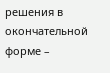решения в окончательной форме –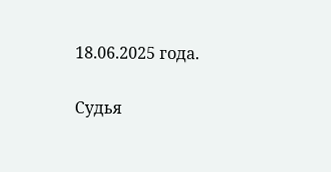18.06.2025 года.

Судья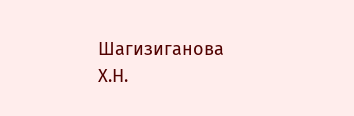Шагизиганова Х.Н.